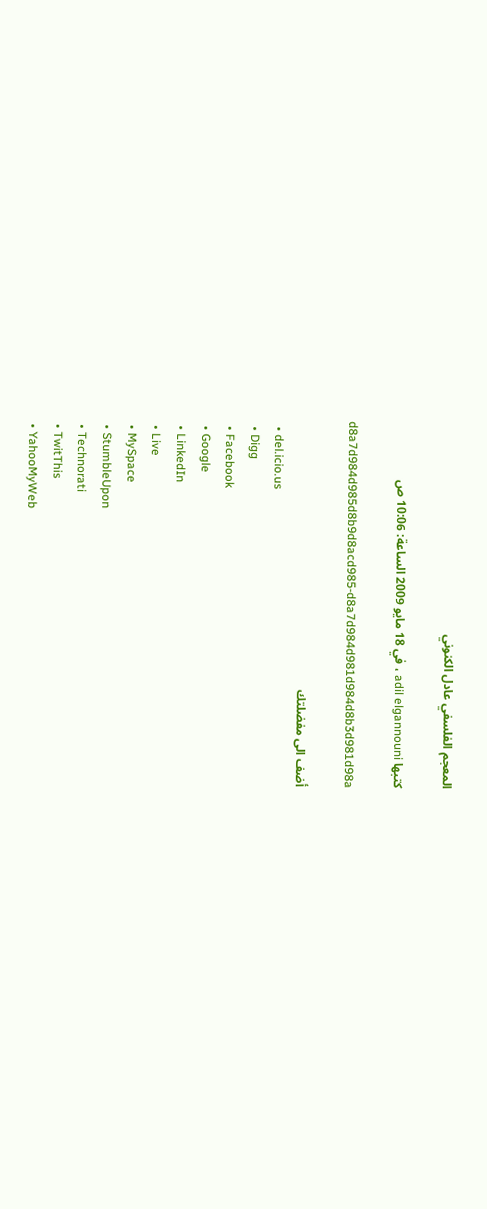المعجم الفلسفي عادل الكنوني

كتبها adil elgannouni ، في 18 مايو 2009 الساعة: 10:06 ص

d8a7d984d985d8b9d8acd985-d8a7d984d981d984d8b3d981d98a

أضف الى مفضلتك
  • del.icio.us
  • Digg
  • Facebook
  • Google
  • LinkedIn
  • Live
  • MySpace
  • StumbleUpon
  • Technorati
  • TwitThis
  • YahooMyWeb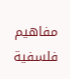مفاهيم فلسفية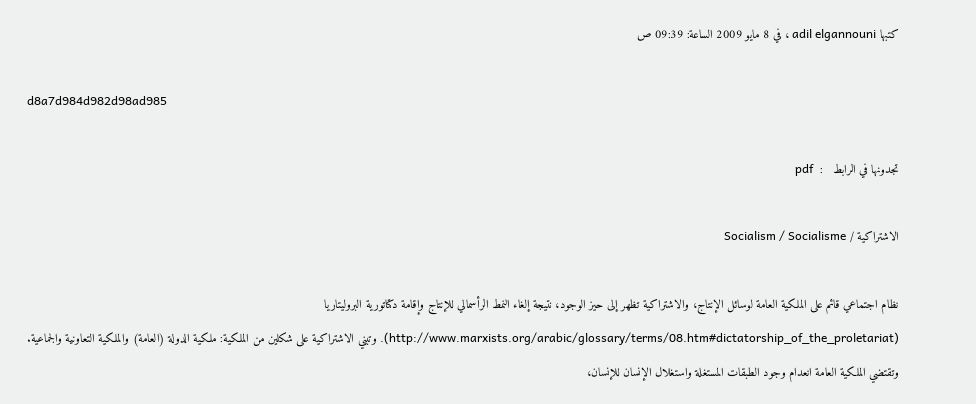كتبها adil elgannouni ، في 8 مايو 2009 الساعة: 09:39 ص

d8a7d984d982d98ad985

تجدونها في الرابط   :  pdf

الاشتراكية / Socialism / Socialisme

نظام اجتماعي قائم على الملكية العامة لوسائل الإنتاج، والاشتراكية تظهر إلى حيز الوجود، نتيجة إلغاء النمط الرأسمالي للإنتاج وإقامة دكتاتورية البروليتاريا (http://www.marxists.org/arabic/glossary/terms/08.htm#dictatorship_of_the_proletariat). وتبني الاشتراكية على شكلين من الملكية: ملكية الدولة (العامة) والملكية التعاونية والجماعية. وتقتضي الملكية العامة انعدام وجود الطبقات المستغلة واستغلال الإنسان للإنسان،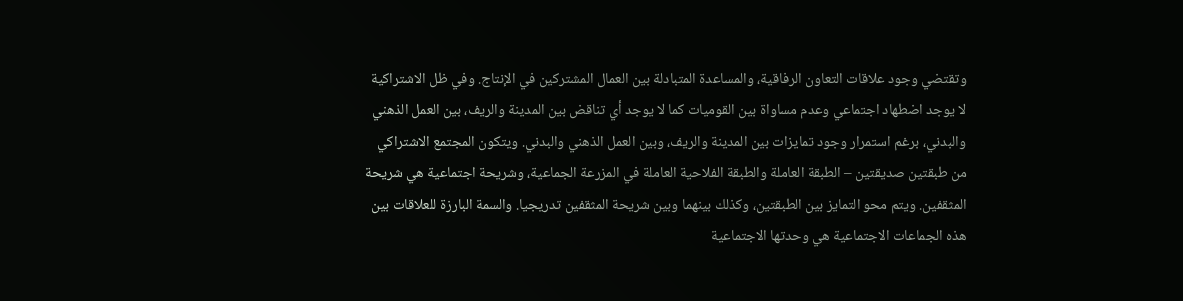وتقتضي وجود علاقات التعاون الرفاقية، والمساعدة المتبادلة بين العمال المشتركين في الإنتاج. وفي ظل الاشتراكية لا يوجد اضطهاد اجتماعي وعدم مساواة بين القوميات كما لا يوجد أي تناقض بين المدينة والريف، بين العمل الذهني والبدني، برغم استمرار وجود تمايزات بين المدينة والريف، وبين العمل الذهني والبدني. ويتكون المجتمع الاشتراكي من طبقتين صديقتين – الطبقة العاملة والطبقة الفلاحية العاملة في المزرعة الجماعية، وشريحة اجتماعية هي شريحة المثقفين. ويتم محو التمايز بين الطبقتين، وكذلك بينهما وبين شريحة المثقفين تدريجيا. والسمة البارزة للعلاقات بين هذه الجماعات الاجتماعية هي وحدتها الاجتماعية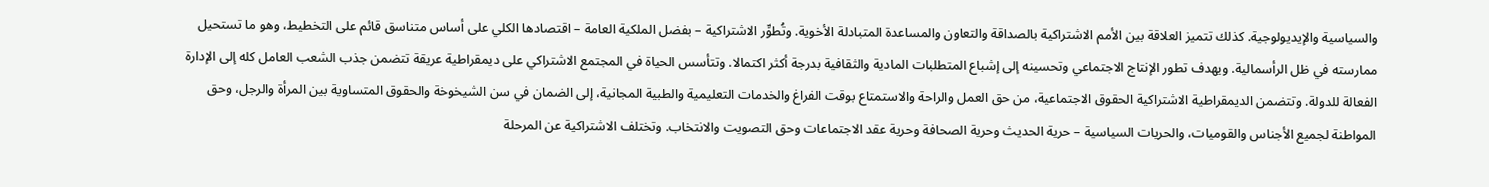والسياسية والإيديولوجية. كذلك تتميز العلاقة بين الأمم الاشتراكية بالصداقة والتعاون والمساعدة المتبادلة الأخوية. وتُطوِّر الاشتراكية – بفضل الملكية العامة – اقتصادها الكلي على أساس متناسق قائم على التخطيط، وهو ما تستحيل ممارسته في ظل الرأسمالية. ويهدف تطور الإنتاج الاجتماعي وتحسينه إلى إشباع المتطلبات المادية والثقافية بدرجة أكثر اكتمالا. وتتأسس الحياة في المجتمع الاشتراكي على ديمقراطية عريقة تتضمن جذب الشعب العامل كله إلى الإدارة الفعالة للدولة. وتتضمن الديمقراطية الاشتراكية الحقوق الاجتماعية، من حق العمل والراحة والاستمتاع بوقت الفراغ والخدمات التعليمية والطبية المجانية، إلى الضمان في سن الشيخوخة والحقوق المتساوية بين المرأة والرجل، وحق المواطنة لجميع الأجناس والقوميات، والحريات السياسية – حرية الحديث وحرية الصحافة وحرية عقد الاجتماعات وحق التصويت والانتخاب. وتختلف الاشتراكية عن المرحلة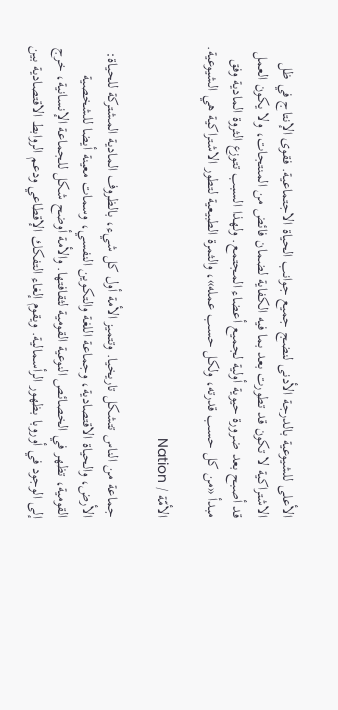الأعلى للشيوعية بالدرجة الأدنى لنضج جميع جوانب الحياة الاجتماعية. فقوى الإنتاج في ظل الاشتراكية لا تكون قد تطورت بعد بما فيه الكفاية لضمان فائض من المنتجات، ولا يكون العمل قد أصبح بعد ضرورة حيوية أولية لجميع أعضاء المجتمع. ولهذا السبب تتوزع الثروة المادية وفق مبدأ «من كل حسب قدرته، ولكل حسب عمله»، والثمرة الطبيعية لتطور الاشتراكية هي الشيوعية.

الأمّة / Nation

جماعة من الناس تتشكل تاريخيا. وتتميز الأمة أول كل شيء، بالظروف المادية المشتركة للحياة: الأرض، والحياة الاقتصادية، وجماعة اللغة والتكوين النفسي، وسمات معينة أيضا للشخصية القومية، تظهر في الخصائص النوعية القومية لثقافتها. والأمة أوضح شكل للجماعة الإنسانية، خرج إلى الوجود في أوروبا بظهور الرأسمالية. ويقوم إلغاء التفكك الإقطاعي ودعم الروابط الاقتصادية بين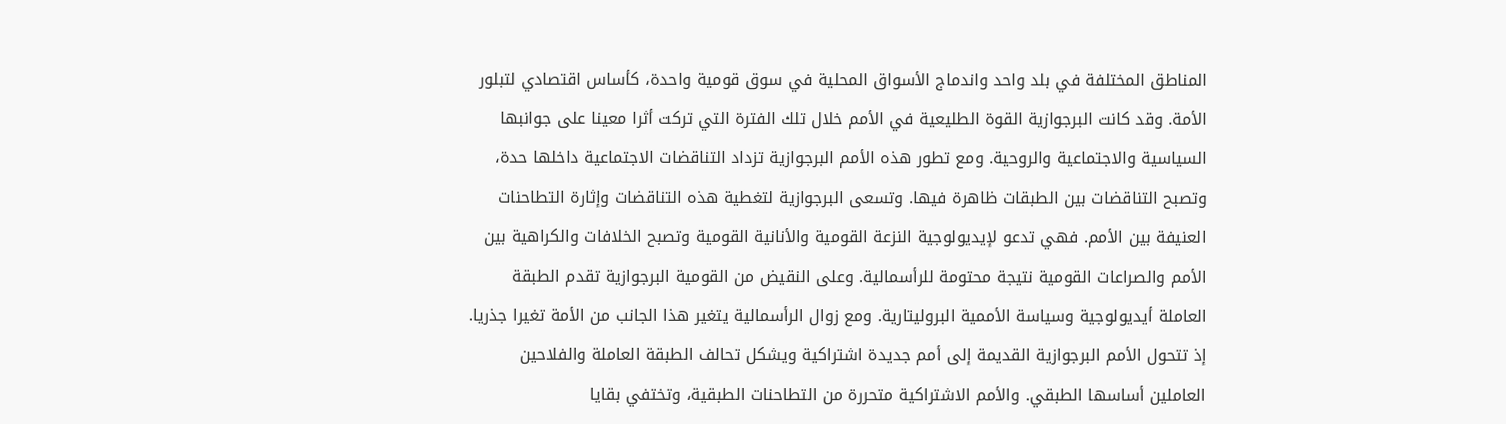المناطق المختلفة في بلد واحد واندماج الأسواق المحلية في سوق قومية واحدة، كأساس اقتصادي لتبلور الأمة. وقد كانت البرجوازية القوة الطليعية في الأمم خلال تلك الفترة التي تركت أثرا معينا على جوانبها السياسية والاجتماعية والروحية. ومع تطور هذه الأمم البرجوازية تزداد التناقضات الاجتماعية داخلها حدة، وتصبح التناقضات بين الطبقات ظاهرة فيها. وتسعى البرجوازية لتغطية هذه التناقضات وإثارة التطاحنات العنيفة بين الأمم. فهي تدعو لإيديولوجية النزعة القومية والأنانية القومية وتصبح الخلافات والكراهية بين الأمم والصراعات القومية نتيجة محتومة للرأسمالية. وعلى النقيض من القومية البرجوازية تقدم الطبقة العاملة أيديولوجية وسياسة الأممية البروليتارية. ومع زوال الرأسمالية يتغير هذا الجانب من الأمة تغيرا جذريا. إذ تتحول الأمم البرجوازية القديمة إلى أمم جديدة اشتراكية ويشكل تحالف الطبقة العاملة والفلاحين العاملين أساسها الطبقي. والأمم الاشتراكية متحررة من التطاحنات الطبقية، وتختفي بقايا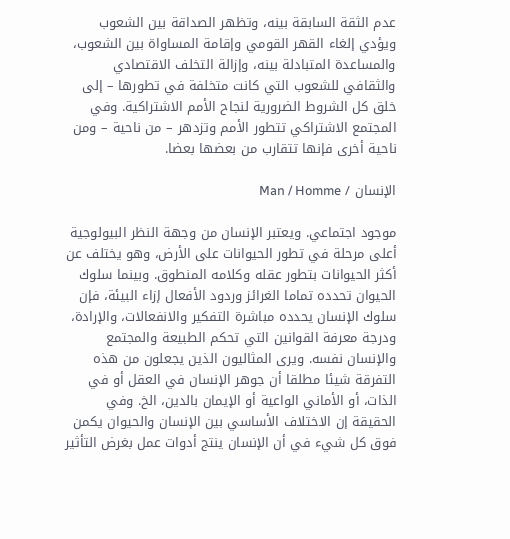عدم الثقة السابقة بينه، وتظهر الصداقة بين الشعوب ويؤدي إلغاء القهر القومي وإقامة المساواة بين الشعوب، والمساعدة المتبادلة بينه، وإزالة التخلف الاقتصادي والثقافي للشعوب التي كانت متخلفة في تطورها – إلى خلق كل الشروط الضرورية لنجاح الأمم الاشتراكية. وفي المجتمع الاشتراكي تتطور الأمم وتزدهر – من ناحية – ومن ناحية أخرى فإنها تتقارب من بعضها بعضا.

الإنسان / Man / Homme

موجود اجتماعي. ويعتبر الإنسان من وجهة النظر البيولوجية أعلى مرحلة في تطور الحيوانات على الأرض، وهو يختلف عن أكثر الحيوانات بتطور عقله وكلامه المنطوق. وبينما سلوك الحيوان تحدده تماما الغرائز وردود الأفعال إزاء البيئة، فإن سلوك الإنسان يحدده مباشرة التفكير والانفعالات، والإرادة، ودرجة معرفة القوانين التي تحكم الطبيعة والمجتمع والإنسان نفسه. ويرى المثاليون الذين يجعلون من هذه التفرقة شيئا مطلقا أن جوهر الإنسان في العقل أو في الذات، أو الأماني الواعية أو الإيمان بالدين، الخ. وفي الحقيقة إن الاختلاف الأساسي بين الإنسان والحيوان يكمن فوق كل شيء في أن الإنسان ينتج أدوات عمل بغرض التأثير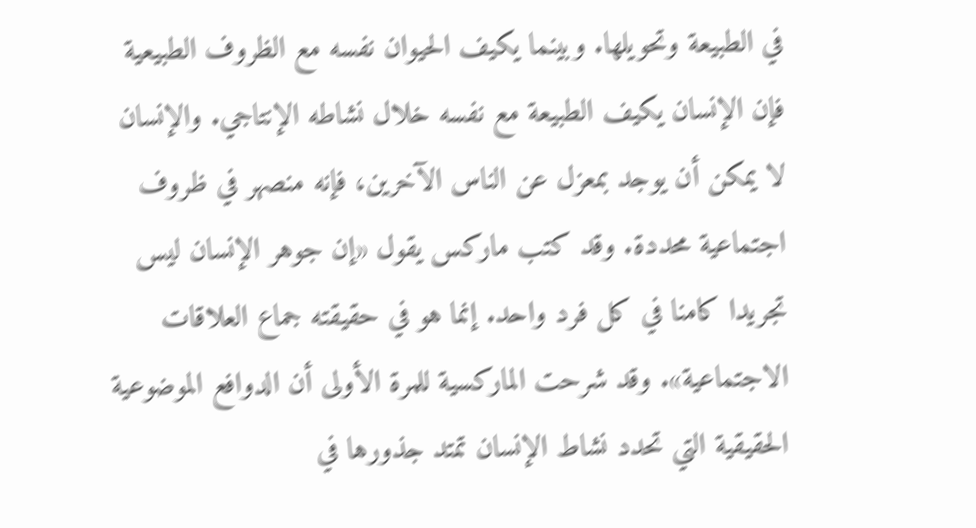في الطبيعة وتحويلها. وبينما يكيف الحيوان نفسه مع الظروف الطبيعية فإن الإنسان يكيف الطبيعة مع نفسه خلال نشاطه الإنتاجي. والإنسان لا يمكن أن يوجد بمعزل عن الناس الآخرين، فإنه منصهر في ظروف اجتماعية محددة. وقد كتب ماركس يقول «إن جوهر الإنسان ليس تجريدا كامنا في كل فرد واحد. إنما هو في حقيقته جماع العلاقات الاجتماعية». وقد شرحت الماركسية للمرة الأولى أن الدوافع الموضوعية الحقيقية التي تحدد نشاط الإنسان تمتد جذورها في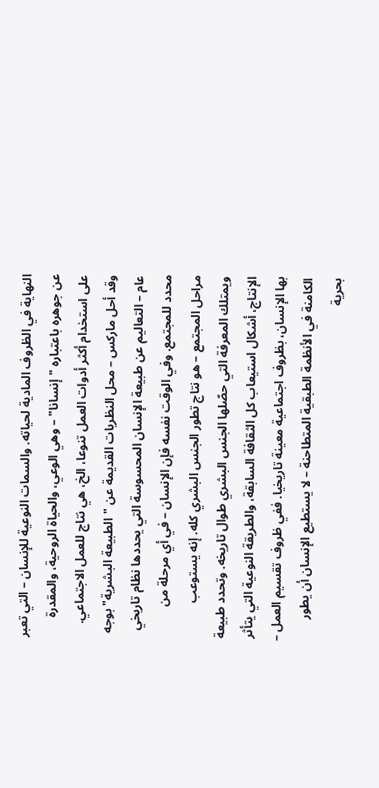النهاية في الظروف المادية لحياته. والسمات النوعية للإنسان – التي تعبر عن جوهره باعتباره "إنسانا" – وهي الوعي، والحياة الروحية، والمقدرة على استخدام أكثر أدوات العمل تنوعا، الخ، هي نتاج للعمل الاجتماعي. وقد أحل ماركس – محل النظريات القديمة عن "الطبيعة البشرية" بوجه عام – التعاليم عن طبيعة الإنسان المحسوسة التي يحددها نظام تاريخي محدد للمجتمع. وفي الوقت نفسه فإن الإنسان – في أي مرحلة من مراحل المجتمع – هو نتاج تطور الجنس البشري كله. إنه يستوعب ويمتلك المعرفة التي حصّلها الجنس البشري طوال تاريخه. وتحدد طبيعة الإنتاج، أشكال استيعاب كل الثقافة السابقة، والطريقة النوعية التي يتأثر بها الإنسان، بظروف اجتماعية معينة تاريخيا. ففي ظروف تقسيم العمل – الكامنة في الأنظمة الطبقية المتطاحنة – لا يستطيع الإنسان أن يطور بحرية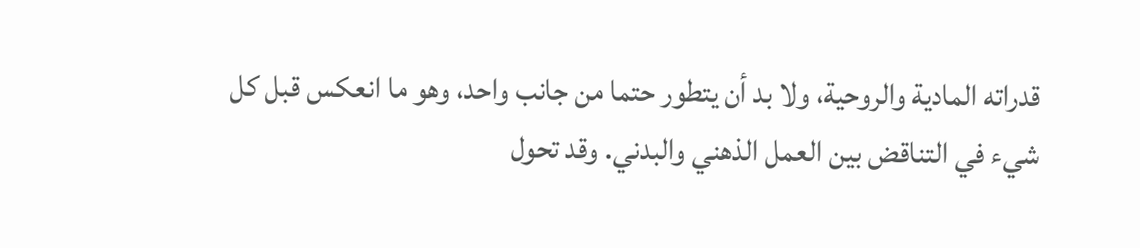قدراته المادية والروحية، ولا بد أن يتطور حتما من جانب واحد، وهو ما انعكس قبل كل شيء في التناقض بين العمل الذهني والبدني. وقد تحول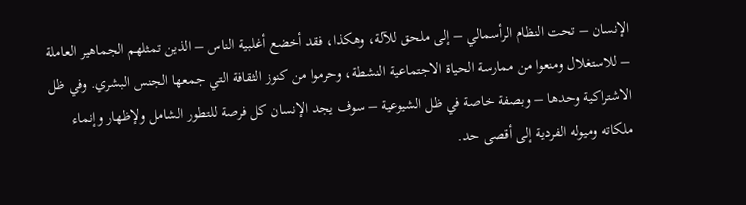الإنسان – تحت النظام الرأسمالي – إلى ملحق للآلة، وهكذا، فقد أخضع أغلبية الناس – الذين تمثلهم الجماهير العاملة – للاستغلال ومنعوا من ممارسة الحياة الاجتماعية النشطة، وحرموا من كنوز الثقافة التي جمعها الجنس البشري. وفي ظل الاشتراكية وحدها – وبصفة خاصة في ظل الشيوعية – سوف يجد الإنسان كل فرصة للتطور الشامل ولإظهار وإنماء ملكاته وميوله الفردية إلى أقصى حد.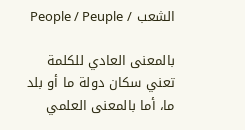الشعب / People / Peuple

بالمعنى العادي للكلمة تعني سكان دولة ما أو بلد ما، أما بالمعنى العلمي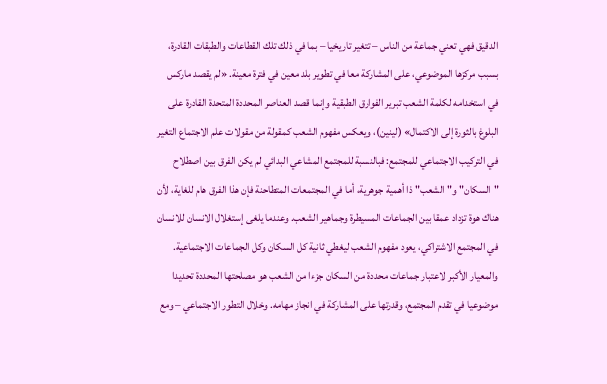الدقيق فهي تعني جماعة من الناس – تتغير تاريخيا – بما في ذلك تلك القطاعات والطبقات القادرة، بسبب مركزها الموضوعي، على المشاركة معا في تطوير بلد معين في فترة معينة. «لم يقصد ماركس في استخدامه لكلمة الشعب تبرير الفوارق الطبقية وإنما قصد العناصر المحددة المتحدة القادرة على البلوغ بالثورة إلى الاكتمال» (لينين)، ويعكس مفهوم الشعب كمقولة من مقولات علم الاجتماع التغير في التركيب الاجتماعي للمجتمع: فبالنسبة للمجتمع المشاعي البدائي لم يكن الفرق بين اصطلاح "السكان" و"الشعب" ذا أهمية جوهرية، أما في المجتمعات المتطاحنة فإن هذا الفرق هام للغاية، لأن هناك هوة تزداد عمقا بين الجماعات المسيطرة وجماهير الشعب. وعندما يلغى إستغلال الانسان للانسان في المجتمع الاشتراكي، يعود مفهوم الشعب ليغطي ثانية كل السكان وكل الجماعات الاجتماعية. والمعيار الأكبر لاعتبار جماعات محددة من السكان جزءا من الشعب هو مصلحتها المحددة تحديدا موضوعيا في تقدم المجتمع، وقدرتها على المشاركة في انجاز مهامه. وخلال التطور الاجتماعي – ومع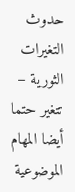حدوث التغيرات الثورية – تتغير حتما أيضا المهام الموضوعية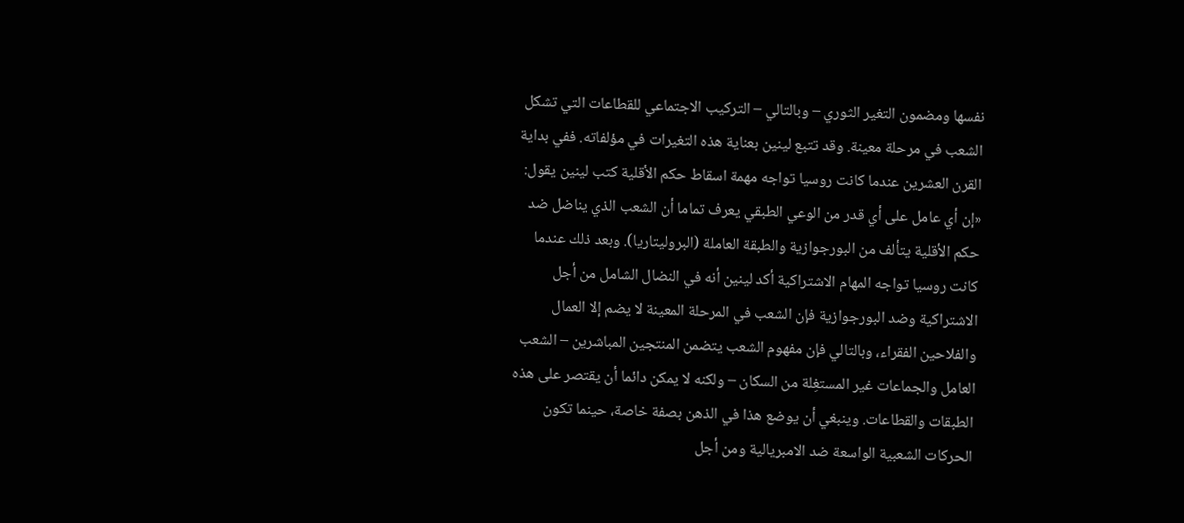نفسها ومضمون التغير الثوري – وبالتالي – التركيب الاجتماعي للقطاعات التي تشكل الشعب في مرحلة معينة. وقد تتبع لينين بعناية هذه التغيرات في مؤلفاته. ففي بداية القرن العشرين عندما كانت روسيا تواجه مهمة اسقاط حكم الأقلية كتب لينين يقول: «إن أي عامل على أي قدر من الوعي الطبقي يعرف تماما أن الشعب الذي يناضل ضد حكم الأقلية يتألف من البورجوازية والطبقة العاملة (البروليتاريا). وبعد ذلك عندما كانت روسيا تواجه المهام الاشتراكية أكد لينين أنه في النضال الشامل من أجل الاشتراكية وضد البورجوازية فإن الشعب في المرحلة المعينة لا يضم إلا العمال والفلاحين الفقراء، وبالتالي فإن مفهوم الشعب يتضمن المنتجين المباشرين – الشعب العامل والجماعات غير المستغِلة من السكان – ولكنه لا يمكن دائما أن يقتصر على هذه الطبقات والقطاعات. وينبغي أن يوضع هذا في الذهن بصفة خاصة، حينما تكون الحركات الشعبية الواسعة ضد الامبريالية ومن أجل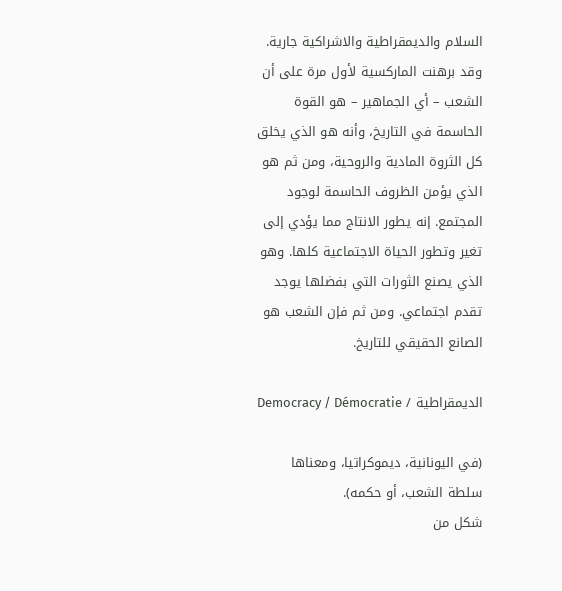السلام والديمقراطية والاشراكية جارية. وقد برهنت الماركسية لأول مرة على أن الشعب – أي الجماهير – هو القوة الحاسمة في التاريخ، وأنه هو الذي يخلق كل الثروة المادية والروحية، ومن ثم هو الذي يؤمن الظروف الحاسمة لوجود المجتمع. إنه يطور الانتاج مما يؤدي إلى تغير وتطور الحياة الاجتماعية كلها. وهو الذي يصنع الثورات التي بفضلها يوجد تقدم اجتماعي. ومن ثم فإن الشعب هو الصانع الحقيقي للتاريخ.

الديمقراطية / Democracy / Démocratie

(في اليونانية، ديموكراتيا، ومعناها سلطة الشعب، أو حكمه).
شكل من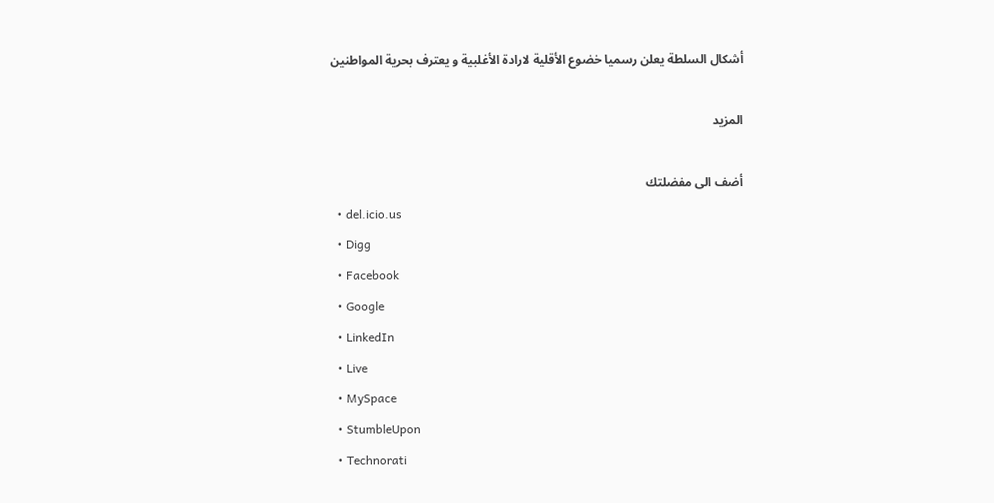أشكال السلطة يعلن رسميا خضوع الأقلية لارادة الأغلبية و يعترف بحرية المواطنين

المزيد

أضف الى مفضلتك
  • del.icio.us
  • Digg
  • Facebook
  • Google
  • LinkedIn
  • Live
  • MySpace
  • StumbleUpon
  • Technorati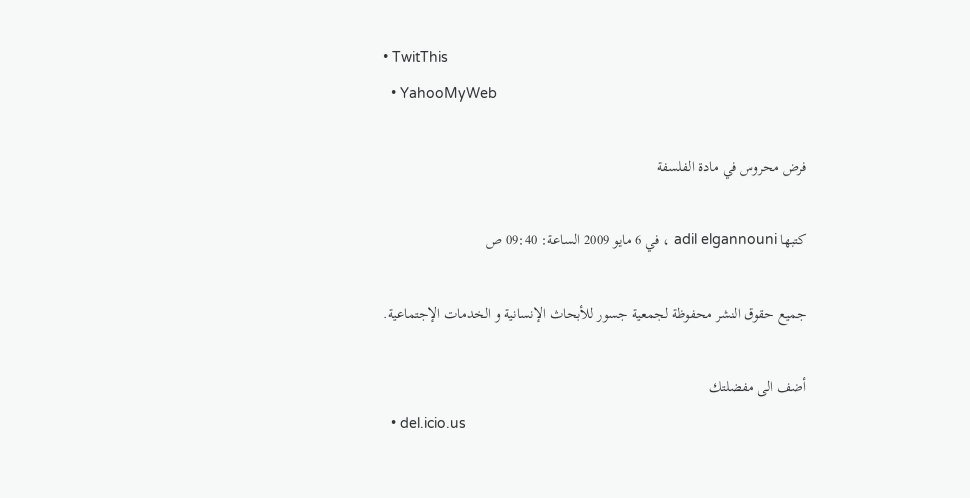• TwitThis
  • YahooMyWeb

فرض محروس في مادة الفلسفة

كتبها adil elgannouni ، في 6 مايو 2009 الساعة: 09:40 ص

جميع حقوق النشر محفوظة لجمعية جسور للأبحاث الإنسانية و الخدمات الإجتماعية.

أضف الى مفضلتك
  • del.icio.us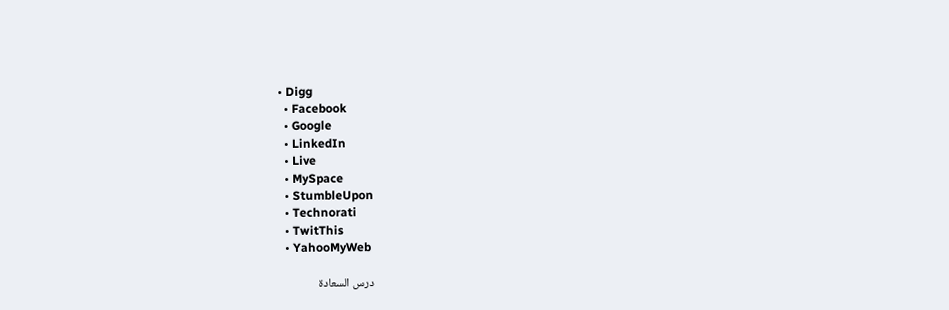• Digg
  • Facebook
  • Google
  • LinkedIn
  • Live
  • MySpace
  • StumbleUpon
  • Technorati
  • TwitThis
  • YahooMyWeb

درس السعادة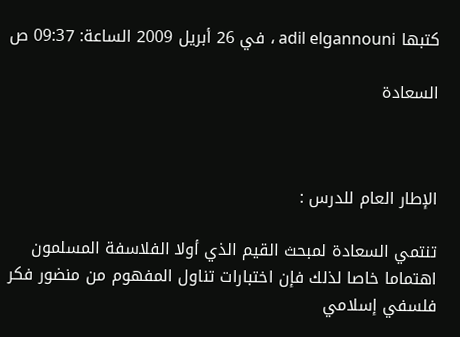كتبها adil elgannouni ، في 26 أبريل 2009 الساعة: 09:37 ص

السعادة



الإطار العام للدرس :

تنتمي السعادة لمبحث القيم الذي أولا الفلاسفة المسلمون اهتماما خاصا لذلك فإن اختبارات تناول المفهوم من منضور فكر فلسفي إسلامي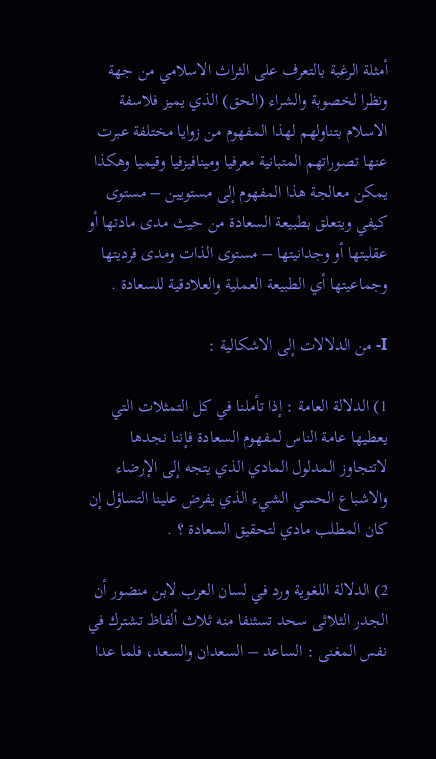أمثلة الرغبة بالتعرف على الثراث الاسلامي من جهة ونظرا لخصوبة والشراء (الحق) الذي يميز فلاسفة الاسلام بتناولهم لهذا المفهوم من زوايا مختلفة عبرت عنها تصوراتهم المتبانية معرفيا ومينافيزفيا وقيميا وهكذا يمكن معالجة هذا المفهوم إلى مستويين – مستوى كيفي ويتعلق بطبيعة السعادة من حيث مدى مادتها أو عقليتها أو وجدانيتها – مستوى الذات ومدى فرديتها وجماعيتها أي الطبيعة العملية والعلادقية للسعادة .

I- من الدلالات إلى الاشكالية :

1) الدلالة العامة : إذا تأملنا في كل التمثلات التي يعطيها عامة الناس لمفهوم السعادة فإننا نجدها لاتتجاوز المدلول المادي الذي يتجه إلى الإرضاء والاشباع الحسي الشيء الذي يفرض علينا التساؤل إن كان المطلب مادي لتحقيق السعادة ؟ .

2) الدلالة اللغوية ورد في لسان العرب لابن منضور أن الجدر الثلاثى سحد تسثنفا منه ثلاث ألفاظ تشترك في نفس المغنى : الساعد – السعدان والسعد، فلما عدا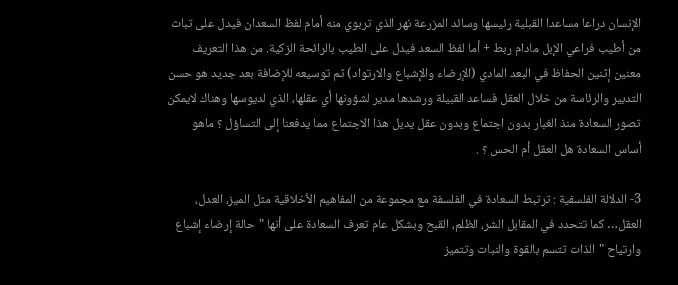الإنسان دراعا مساعدا القبلية رئيسها وسائد المزرعة نهر الذي تربوي منه أمام لفظ السعدان فيدل على تباث من أطيب فراعي الإبل مادام ربط + أما لفظ السعد فيدل على الطيب بالرائحة الزكية. من هذا التعريف معنين إثنين الحفاظ في البعد المادي (الإرضاء والإشباع والارتواد) ثم توسيعه للإضافة بعد جديد هو حسن التدبير والرئاسة من خلال العقل فساعد القبيلة ورشدها مدير لشؤونها أي عقلها، الذي لديوسها وهناك لايمكن تصور السعادة منذ الغبار بدون اجتماع وبدون عقل يديل هذا الاجتماع مما يدفعنا إلى التساؤل ؟ ماهو أساس السعادة هل العقل أم الحس ؟ .

3- الدلالة الفلسفية : ترتبط السعادة في الفلسفة مع مجموعة من المفاهيم الأخلاقية مثل الميز، العدل، العقل… كما تتحدد في المقابل الشر، الظلم، القبح وبشكل عام تعرف السعادة على أنها "حالة إرضاء إشباع وارتياح "الذات تتسم بالقوة والنبات وتتميز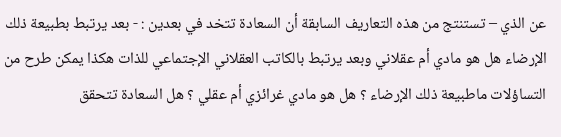عن الذي – تستنتج من هذه التعاريف السابقة أن السعادة تتخد في بعدين : - بعد يرتبط بطبيعة ذلك الإرضاء هل هو مادي أم عقلاني وبعد يرتبط بالكاتب العقلاني الإجتماعي للذات هكذا يمكن طرح من التساؤلات ماطبيعة ذلك الإرضاء ؟ هل هو مادي غرائزي أم عقلي ؟ هل السعادة تتحقق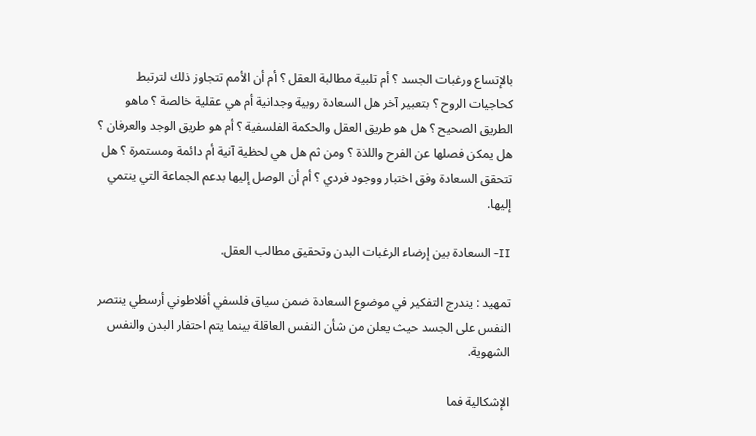بالإتساع ورغبات الجسد ؟ أم تلبية مطالبة العقل ؟ أم أن الأمم تتجاوز ذلك لترتبط كحاجيات الروح ؟ بتعبير آخر هل السعادة روبية وجدانية أم هي عقلية خالصة ؟ ماهو الطريق الصحيح ؟ هل هو طريق العقل والحكمة الفلسفية ؟ أم هو طريق الوجد والعرفان ؟ هل يمكن فصلها عن الفرح واللذة ؟ ومن ثم هل هي لحظية آنية أم دائمة ومستمرة ؟ هل تتحقق السعادة وفق اختبار ووجود فردي ؟ أم أن الوصل إليها بدعم الجماعة التي ينتمي إليها.

II- السعادة بين إرضاء الرغبات البدن وتحقيق مطالب العقل.

تمهيد : يندرج التفكير في موضوع السعادة ضمن سياق فلسفي أفلاطوني أرسطي ينتصر النفس على الجسد حيث يعلن من شأن النفس العاقلة بينما يتم احتفار البدن والنفس الشهوية.

الإشكالية فما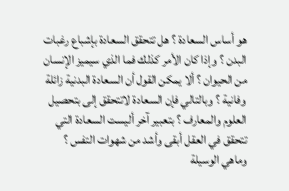هو أساس السعادة ؟ هل تتحقق السعادة بإشباع رغبات البدن ؟ وإذا كان الأمر كذلك فما الذي سيميز الإنسان من الحيوان ؟ ألا يمكن القول أن السعادة البدنية زائلة وفانية ؟ وبالتالي فإن السعادة لاتتحقق إلى بتحصيل العلوم والمعارف ؟ بتعبير آخر أليست السعادة التي تتحقق في العقل أبقى وأشد من شهوات التفس ؟ وماهي الوسيلة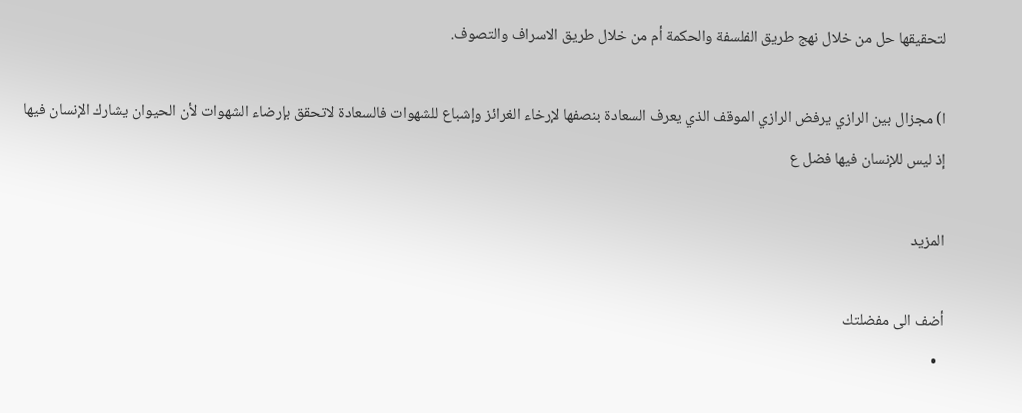لتحقيقها حل من خلال نهج طريق الفلسفة والحكمة أم من خلال طريق الاسراف والتصوف.

ا) مجزال بين الرازي يرفض الرازي الموقف الذي يعرف السعادة بنصفها لإرخاء الغرائز وإشباع للشهوات فالسعادة لاتحقق بإرضاء الشهوات لأن الحيوان يشارك الإنسان فيها إذ ليس للإنسان فيها فضل ع

المزيد

أضف الى مفضلتك
  •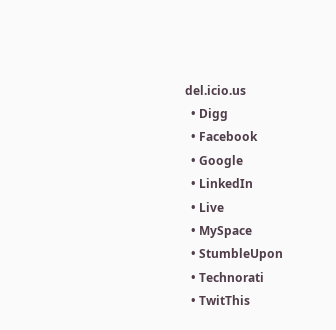del.icio.us
  • Digg
  • Facebook
  • Google
  • LinkedIn
  • Live
  • MySpace
  • StumbleUpon
  • Technorati
  • TwitThis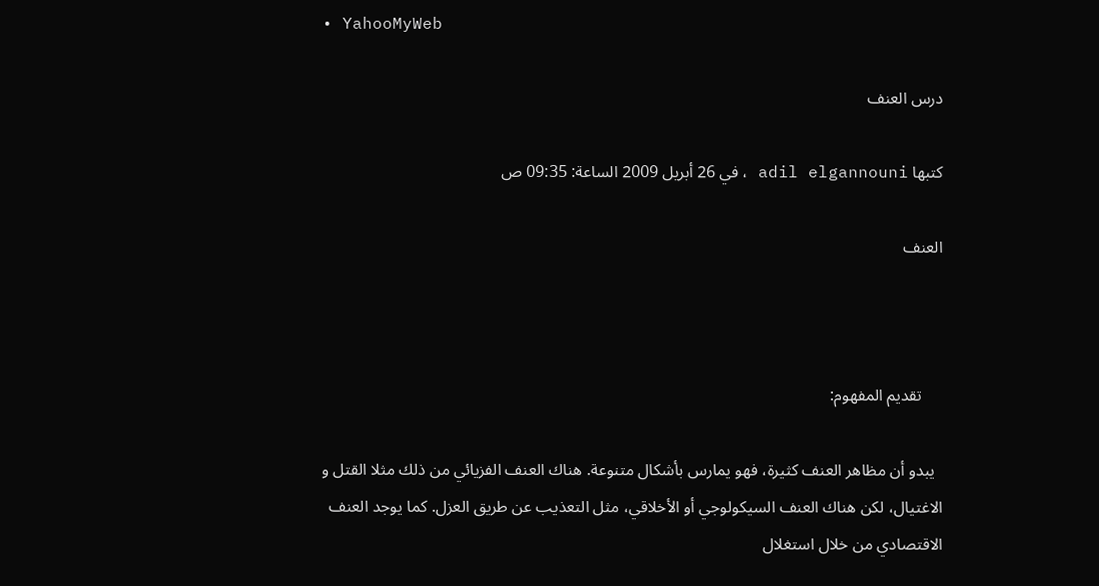• YahooMyWeb

درس العنف

كتبها adil elgannouni ، في 26 أبريل 2009 الساعة: 09:35 ص

العنف



     تقديم المفهوم:

  يبدو أن مظاهر العنف كثيرة، فهو يمارس بأشكال متنوعة. هناك العنف الفزيائي من ذلك مثلا القتل و الاغتيال، لكن هناك العنف السيكولوجي أو الأخلاقي، مثل التعذيب عن طريق العزل. كما يوجد العنف الاقتصادي من خلال استغلال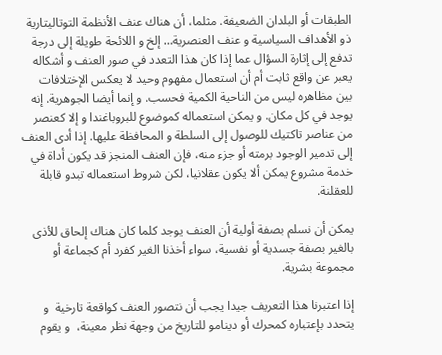الطبقات أو البلدان الضعيفة. مثلما، أن هناك عنف الأنظمة التوتاليتارية ذو الأهداف السياسية و عنف العنصرية… إلخ و اللائحة طويلة إلى درجة تدفع إلى إثارة السؤال عما إذا كان هذا التعدد في صور العنف و أشكاله يعبر عن واقع ثابت أم أن استعمال مفهوم وحيد لا يعكس الإختلافات بين مظاهره ليس من الناحية الكمية فحسب. و إنما أيضا الجوهرية. إنه يوجد في كل مكان. و يمكن استعماله كموضوع للبروباغندا و إلا كعنصر من عناصر تاكتيك للوصول إلى السلطة و المحافظة عليها. إذا أدى العنف إلى تدمير الوجود برمته أو جزء منه، فإن العنف المنجز قد يكون أداة في خدمة مشروع يمكن ألا يكون عقلانيا، لكن شروط استعماله تبدو قابلة للعقلنة.

يمكن أن نسلم بصفة أولية أن العنف يوجد كلما كان هناك إلحاق للأذى بالغير بصفة جسدية أو نفسية، سواء أخذنا الغير كفرد أم كجماعة أو مجموعة بشرية.

إذا اعتبرنا هذا التعريف جيدا يجب أن نتصور العنف كواقعة تارخية  و يتحدد بإعتباره كمحرك أو دينامو للتاريخ من وجهة نظر معينة،  و يقوم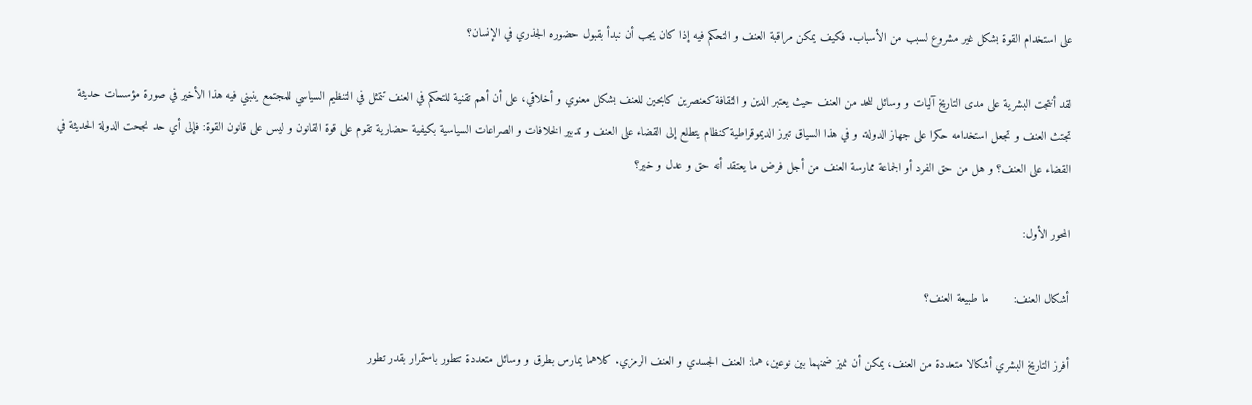على استخدام القوة بشكل غير مشروع لسبب من الأسباب. فكيف يمكن مراقبة العنف و التحكم فيه إذا كان يجب أن نبدأ بقبول حضوره الجذري في الإنسان؟

لقد أنتجت البشرية على مدى التاريخ آليات و وسائل للحد من العنف حيث يعتبر الدين و الثقافة كعنصرين كابحين للعنف بشكل معنوي و أخلاقي، على أن أهم تقنية للتحكم في العنف تتمثل في التنظيم السياسي للمجتمع ينبني فيه هذا الأخير في صورة مؤسسات حديثة تجتث العنف و تجعل استخدامه حكرا على جهاز الدولة. و في هذا السياق تبرز الديموقراطية كنظام يتطلع إلى القضاء على العنف و تدبير الخلافات و الصراعات السياسية بكيفية حضارية تقوم على قوة القانون و ليس على قانون القوة: فإلى أي حد نجحت الدولة الحديثة في القضاء على العنف؟ و هل من حق الفرد أو الجماعة ممارسة العنف من أجل فرض ما يعتقد أنه حق و عدل و خير؟

المحور الأول:

أشكال العنف:       ما طبيعة العنف؟

أفرز التاريخ البشري أشكالا متعددة من العنف، يمكن أن نميز ضمنهما بين نوعين، هما: العنف الجسدي و العنف الرمزي. كلاهما يمارس بطرق و وسائل متعددة تتطور باستمرار بقدر تطور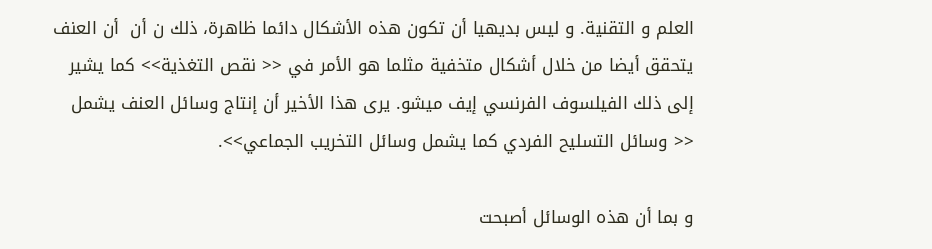العلم و التقنية. و ليس بديهيا أن تكون هذه الأشكال دائما ظاهرة، ذلك ن أن  أن العنف يتحقق أيضا من خلال أشكال متخفية مثلما هو الأمر في << نقص التغذية>> كما يشير إلى ذلك الفيلسوف الفرنسي إيف ميشو. يرى هذا الأخير أن إنتاج وسائل العنف يشمل << وسائل التسليح الفردي كما يشمل وسائل التخريب الجماعي>>.

و بما أن هذه الوسائل أصبحت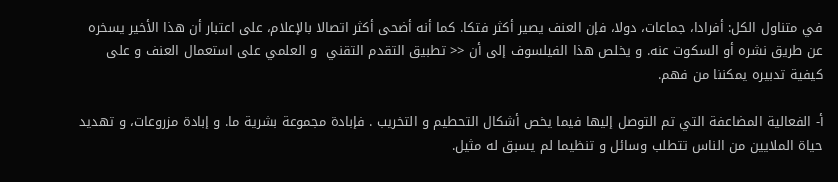في متناول الكل: أفرادا، جماعات، دولا، فإن العنف يصير أكثر فتكا. كما أنه أضحى أكثر اتصالا بالإعلام، على اعتبار أن هذا الأخير يسخره عن طريق نشره أو السكوت عنه. و يخلص هذا الفيلسوف إلى أن << تطبيق التقدم التقني  و العلمي على استعمال العنف و على كيفية تدبيره يمكننا من فهم.

أ- الفعالية المضاعفة التي تم التوصل إليها فيما يخص أشكال التحطيم و التخريب . فإبادة مجموعة بشرية ما. و إبادة مزروعات، و تهديد حياة الملايين من الناس تتطلب وسائل و تنظيما لم يسبق له مثيل.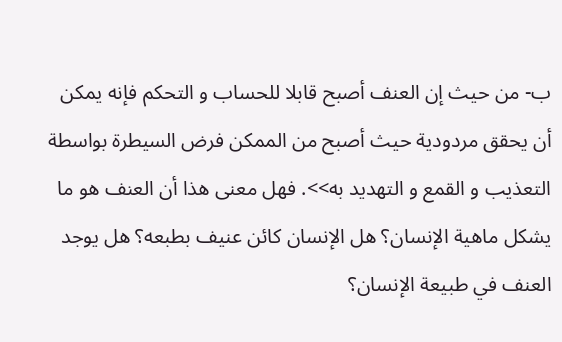ب- من حيث إن العنف أصبح قابلا للحساب و التحكم فإنه يمكن أن يحقق مردودية حيث أصبح من الممكن فرض السيطرة بواسطة التعذيب و القمع و التهديد به>>. فهل معنى هذا أن العنف هو ما يشكل ماهية الإنسان؟ هل الإنسان كائن عنيف بطبعه؟ هل يوجد العنف في طبيعة الإنسان؟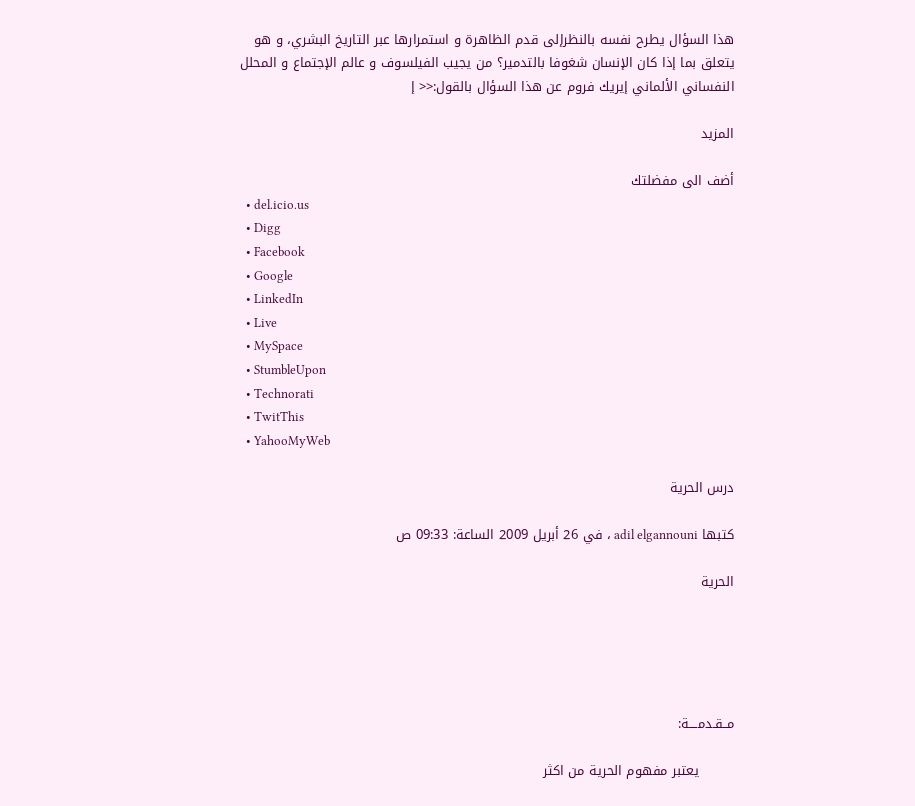هذا السؤال يطرح نفسه بالنظرإلى قدم الظاهرة و استمرارها عبر التاريخ البشري، و هو يتعلق بما إذا كان الإنسان شغوفا بالتدمير؟ من يجيب الفيلسوف و عالم الإجتماع و المحلل النفساني الألماني إيريك فروم عن هذا السؤال بالقول:<< إ

المزيد

أضف الى مفضلتك
  • del.icio.us
  • Digg
  • Facebook
  • Google
  • LinkedIn
  • Live
  • MySpace
  • StumbleUpon
  • Technorati
  • TwitThis
  • YahooMyWeb

درس الحرية

كتبها adil elgannouni ، في 26 أبريل 2009 الساعة: 09:33 ص

الحرية





مــقـدمــــة:

        يعتبر مفهوم الحرية من اكثر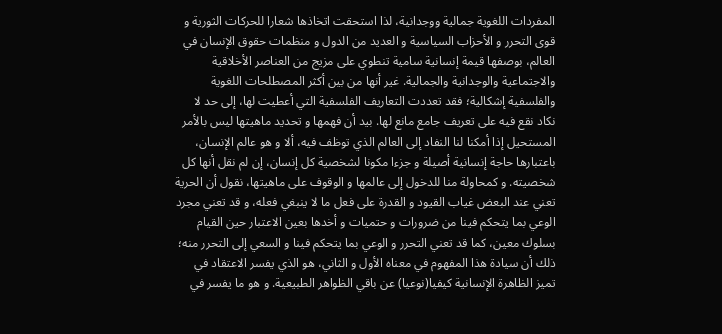المفردات اللغوية جمالية ووجدانية، لذا استحقت اتخاذها شعارا للحركات الثورية و قوى التحرر و الأحزاب السياسية و العديد من الدول و منظمات حقوق الإنسان في العالم، بوصفها قيمة إنسانية سامية تنطوي على مزيج من العناصر الأخلاقية والاجتماعية والوجدانية والجمالية. غير أنها من بين أكثر المصطلحات اللغوية والفلسفية إشكالية؛ فقد تعددت التعاريف الفلسفية التي أعطيت لها، إلى حد لا نكاد نقع فيه على تعريف جامع مانع لها. بيد أن فهمها و تحديد ماهيتها ليس بالأمر المستحيل إذا أمكنا لنا النفاد إلى العالم الذي توظف فيه، ألا و هو عالم الإنسان، باعتبارها حاجة إنسانية أصيلة و جزءا مكونا لشخصية كل إنسان، إن لم نقل أنها كل شخصيته. و كمحاولة منا للدخول إلى عالمها و الوقوف على ماهيتها، نقول أن الحرية تعني عند البعض غياب القيود و القدرة على فعل ما لا ينبغي فعله، و قد تعني مجرد الوعي بما يتحكم فينا من ضرورات و حتميات و أخدها بعين الاعتبار حين القيام بسلوك معين، كما قد تعني التحرر و الوعي بما يتحكم فينا و السعي إلى التحرر منه؛ ذلك أن سيادة هذا المفهوم في معناه الأول و الثاني، هو الذي يفسر الاعتقاد في تميز الظاهرة الإنسانية كيفيا(نوعيا) عن باقي الظواهر الطبيعية. و هو ما يفسر في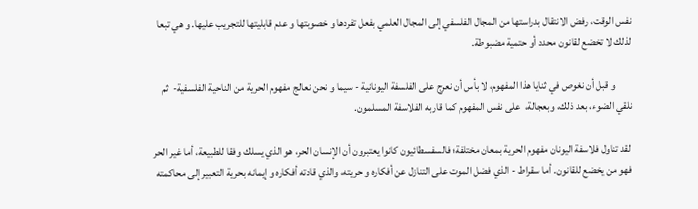نفس الوقت، رفض الانتقال بدراستها من المجال الفلسفي إلى المجال العلمي بفعل تفردها و خصوبتها و عدم قابليتها للتجريب عليها. و هي تبعا لذلك لا تخضع لقانون محدد أو حتمية مضبوطة.

        و قبل أن نغوص في ثنايا هذا المفهوم، لا بأس أن نعرج على الفلسفة اليونانية - سيما و نحن نعالج مفهوم الحرية من الناحية الفلسفية-  ثم نلقي الضوء، بعد ذلك، وبعجالة،  على نفس المفهوم كما قاربه الفلاسفة المسلمون.

 لقد تناول فلاسفة اليونان مفهوم الحرية بمعان مختلفة؛ فالسفسطائيون كانوا يعتبرون أن الإنسان الحر، هو الذي يسلك وفقا للطبيعة، أما غير الحر فهو من يخضع للقانون. أما سقراط - الذي فضل الموت على التنازل عن أفكاره و حريته، والذي قادته أفكاره و إيمانه بحرية التعبير إلى محاكمته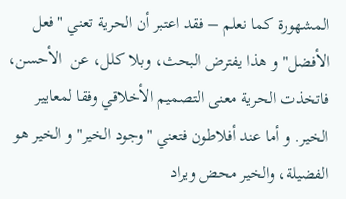المشهورة كما نعلم – فقد اعتبر أن الحرية تعني "فعل الأفضل" و هذا يفترض البحث، وبلا كلل، عن  الأحسن، فاتخذت الحرية معنى التصميم الأخلاقي وفقا لمعايير الخير. و أما عند أفلاطون فتعني "وجود الخير" و الخير هو الفضيلة، والخير محض ويراد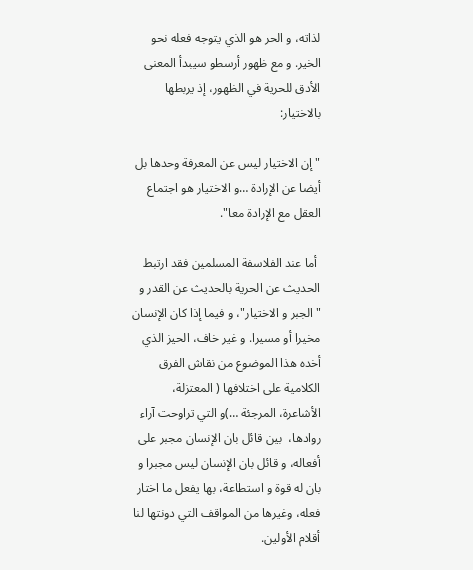لذاته، و الحر هو الذي يتوجه فعله نحو الخير. و مع ظهور أرسطو سيبدأ المعنى الأدق للحرية في الظهور، إذ يربطها بالاختيار:

" إن الاختيار ليس عن المعرفة وحدها بل أيضا عن الإرادة …و الاختيار هو اجتماع العقل مع الإرادة معا".

 أما عند الفلاسفة المسلمين فقد ارتبط الحديث عن الحرية بالحديث عن القدر و "الجبر و الاختيار"، و فيما إذا كان الإنسان مخيرا أو مسيرا. و غير خاف، الحيز الذي أخده هذا الموضوع من نقاش الفرق الكلامية على اختلافها ( المعتزلة، الأشاعرة، المرجئة …)و التي تراوحت آراء روادها،  بين قائل بان الإنسان مجبر على أفعاله، و قائل بان الإنسان ليس مجبرا و بان له قوة و استطاعة، بها يفعل ما اختار فعله، وغيرها من المواقف التي دونتها لنا أقلام الأولين.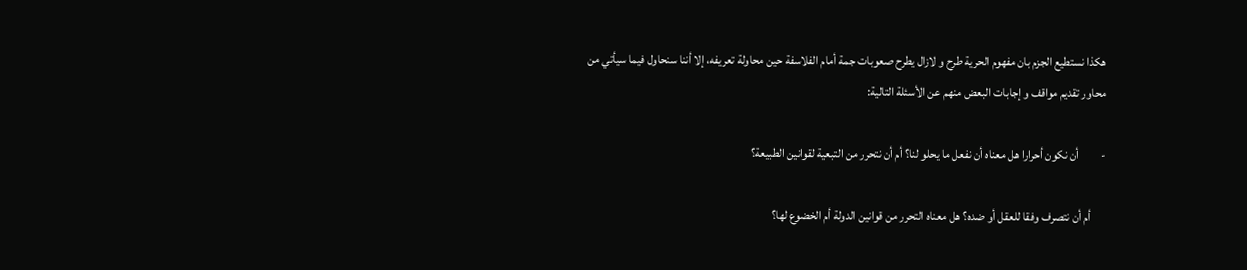هكذا نستطيع الجزم بان مفهوم الحرية طرح و لازال يطرح صعوبات جمة أمام الفلاسفة حين محاولة تعريفه، إلا أننا سنحاول فيما سيأتي من محاور تقديم مواقف و إجابات البعض منهم عن الأسئلة التالية:

-         أن نكون أحرارا هل معناه أن نفعل ما يحلو لنا؟ أم أن نتحرر من التبعية لقوانين الطبيعة؟

      أم أن نتصرف وفقا للعقل أو ضده؟ هل معناه التحرر من قوانين الدولة أم الخضوع لها؟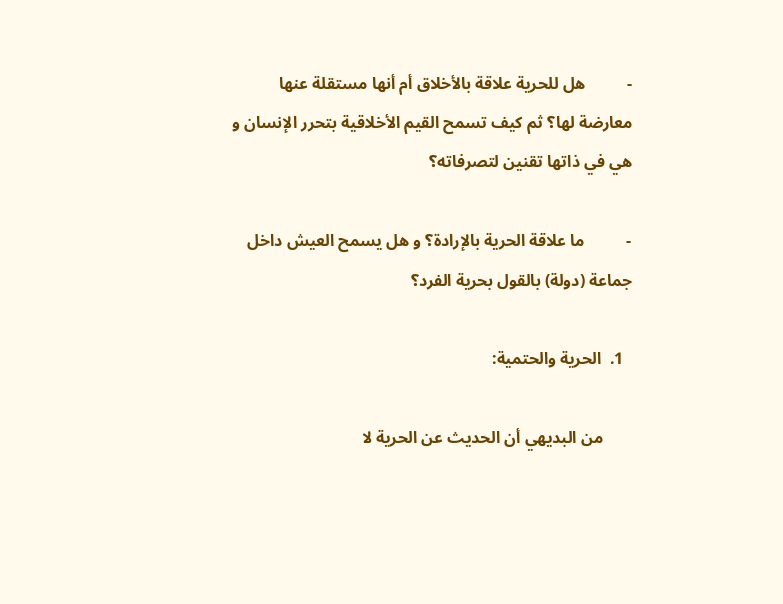-          هل للحرية علاقة بالأخلاق أم أنها مستقلة عنها معارضة لها؟ ثم كيف تسمح القيم الأخلاقية بتحرر الإنسان و هي في ذاتها تقنين لتصرفاته؟

-          ما علاقة الحرية بالإرادة؟ و هل يسمح العيش داخل جماعة (دولة) بالقول بحرية الفرد؟

  1.  الحرية والحتمية:

       من البديهي أن الحديث عن الحرية لا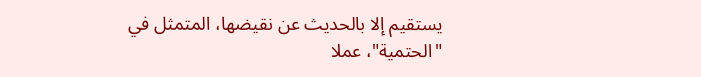يستقيم إلا بالحديث عن نقيضها، المتمثل في "الحتمية"، عملا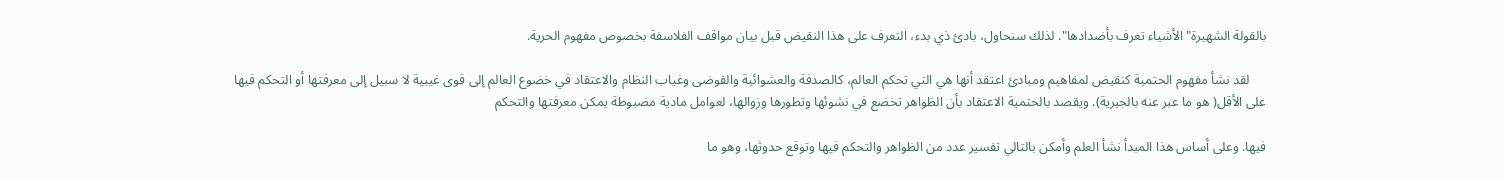بالقولة الشهيرة" الأشياء تعرف بأضدادها". لذلك سنحاول، بادئ ذي بدء، التعرف على هذا النقيض قبل بيان مواقف الفلاسفة بخصوص مفهوم الحرية.

     لقد نشأ مفهوم الحتمية كنقيض لمفاهيم ومبادئ اعتقد أنها هي التي تحكم العالم، كالصدفة والعشوائية والفوضى وغياب النظام والاعتقاد في خضوع العالم إلى قوى غيبية لا سبيل إلى معرفتها أو التحكم فيها على الأقل( هو ما عبر عنه بالجبرية). ويقصد بالحتمية الاعتقاد بأن الظواهر تخضع في نشوئها وتطورها وزوالها، لعوامل مادية مضبوطة يمكن معرفتها والتحكم

فيها. وعلى أساس هذا المبدأ نشأ العلم وأمكن بالتالي تفسير عدد من الظواهر والتحكم فيها وتوقع حدوثها، وهو ما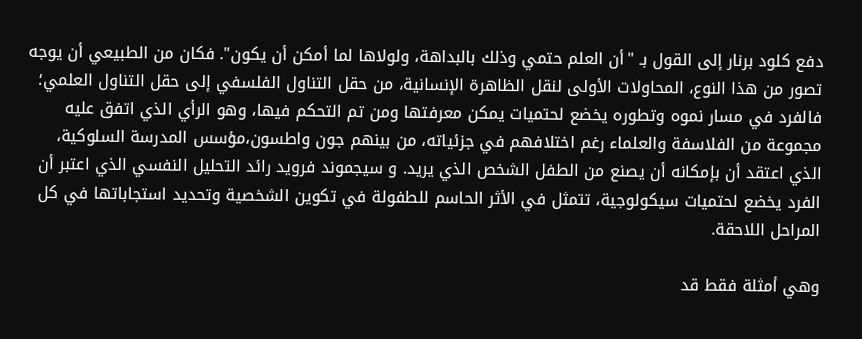دفع كلود برنار إلى القول بـ "أن العلم حتمي وذلك بالبداهة، ولولاها لما أمكن أن يكون". فكان من الطبيعي أن يوجه تصور من هذا النوع، المحاولات الأولى لنقل الظاهرة الإنسانية، من حقل التناول الفلسفي إلى حقل التناول العلمي؛ فالفرد في مسار نموه وتطوره يخضع لحتميات يمكن معرفتها ومن تم التحكم فيها، وهو الرأي الذي اتفق عليه مجموعة من الفلاسفة والعلماء رغم اختلافهم في جزئياته، من بينهم جون واطسون،مؤسس المدرسة السلوكية، الذي اعتقد أن بإمكانه أن يصنع من الطفل الشخص الذي يريد. و سيجموند فرويد رائد التحليل النفسي الذي اعتبر أن الفرد يخضع لحتميات سيكولوجية، تتمثل في الأثر الحاسم للطفولة في تكوين الشخصية وتحديد استجاباتها في كل المراحل اللاحقة.

وهي أمثلة فقط قد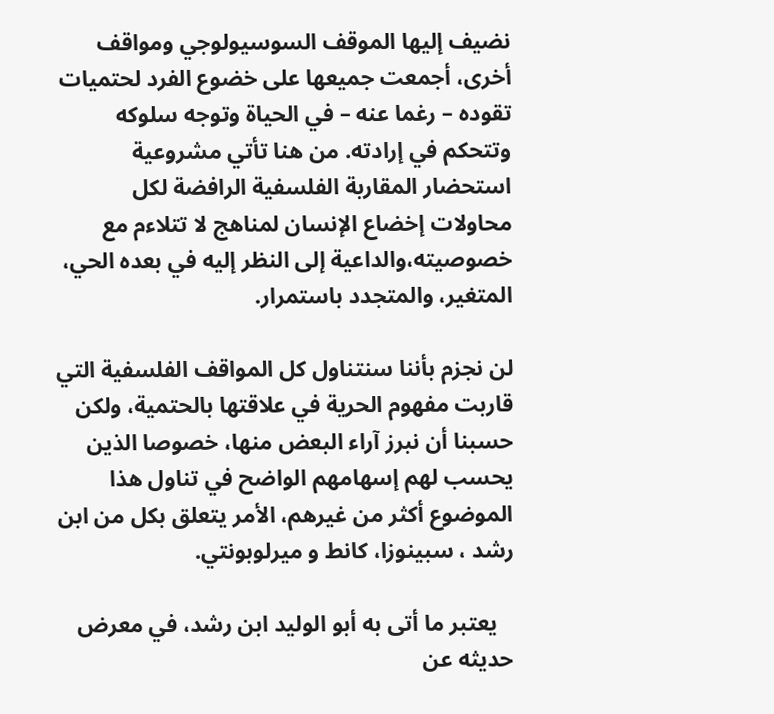نضيف إليها الموقف السوسيولوجي ومواقف أخرى، أجمعت جميعها على خضوع الفرد لحتميات تقوده – رغما عنه – في الحياة وتوجه سلوكه وتتحكم في إرادته. من هنا تأتي مشروعية استحضار المقاربة الفلسفية الرافضة لكل محاولات إخضاع الإنسان لمناهج لا تتلاءم مع خصوصيته،والداعية إلى النظر إليه في بعده الحي، المتغير، والمتجدد باستمرار.

لن نجزم بأننا سنتناول كل المواقف الفلسفية التي قاربت مفهوم الحرية في علاقتها بالحتمية، ولكن حسبنا أن نبرز آراء البعض منها، خصوصا الذين يحسب لهم إسهامهم الواضح في تناول هذا الموضوع أكثر من غيرهم، الأمر يتعلق بكل من ابن رشد ، سبينوزا، كانط و ميرلوبونتي.

   يعتبر ما أتى به أبو الوليد ابن رشد، في معرض حديثه عن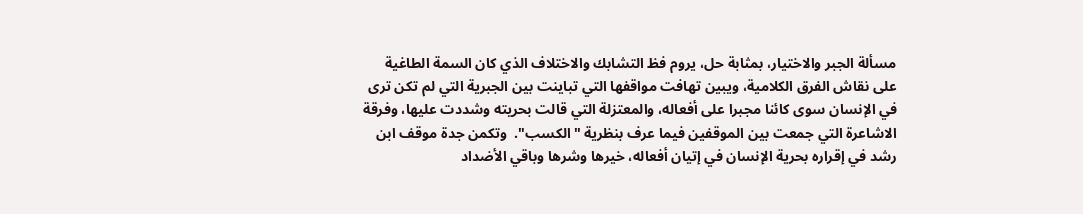مسألة الجبر والاختيار، بمثابة حل، يروم فظ التشابك والاختلاف الذي كان السمة الطاغية على نقاش الفرق الكلامية، ويبين تهافت مواقفها التي تباينت بين الجبرية التي لم تكن ترى في الإنسان سوى كائنا مجبرا على أفعاله، والمعتزلة التي قالت بحريته وشددت عليها، وفرقة الاشاعرة التي جمعت بين الموقفين فيما عرف بنظرية "الكسب".  وتكمن جدة موقف ابن رشد في إقراره بحرية الإنسان في إتيان أفعاله، خيرها وشرها وباقي الأضداد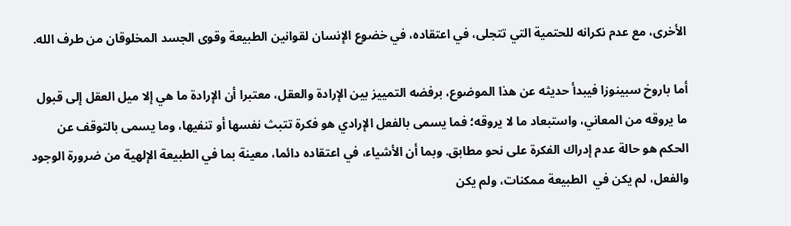الأخرى، مع عدم نكرانه للحتمية التي تتجلى، في اعتقاده، في خضوع الإنسان لقوانين الطبيعة وقوى الجسد المخلوقان من طرف الله.

أما باروخ سبينوزا فيبدأ حديثه عن هذا الموضوع، برفضه التمييز بين الإرادة والعقل، معتبرا أن الإرادة ما هي إلا ميل العقل إلى قبول ما يروقه من المعاني، واستبعاد ما لا يروقه؛ فما يسمى بالفعل الإرادي هو فكرة تتبث نفسها أو تنفيها، وما يسمى بالتوقف عن الحكم هو حالة عدم إدراك الفكرة على نحو مطابق. وبما أن الأشياء، في اعتقاده دائما، معينة بما في الطبيعة الإلهية من ضرورة الوجود والفعل، لم يكن في  الطبيعة ممكنات، ولم يكن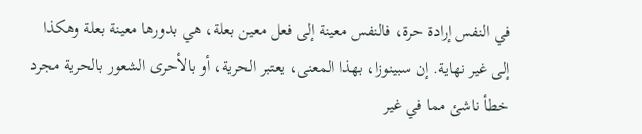في النفس إرادة حرة، فالنفس معينة إلى فعل معين بعلة، هي بدورها معينة بعلة وهكذا إلى غير نهاية. إن سبينوزا، بهذا المعنى، يعتبر الحرية، أو بالأحرى الشعور بالحرية مجرد خطأ ناشئ مما في غير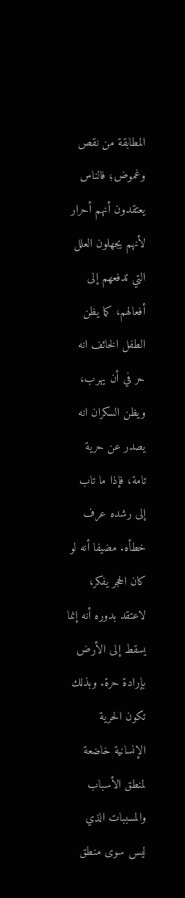المطابقة من نقص وغموض؛ فالناس يعتقدون أنهم أحرار لأنهم يجهلون العلل التي تدفعهم إلى أفعالهم، كما يظن الطفل الخائف انه حر في أن يهرب، ويظن السكران انه يصدر عن حرية تامة، فإذا ما تاب إلى رشده عرف خطأه. مضيفا أنه لو كان الحجر يفكر، لاعتقد بدوره أنه إنما يسقط إلى الأرض بإرادة حرة. وبذلك تكون الحرية الإنسانية خاضعة لمنطق الأسباب والمسببات الذي ليس سوى منطق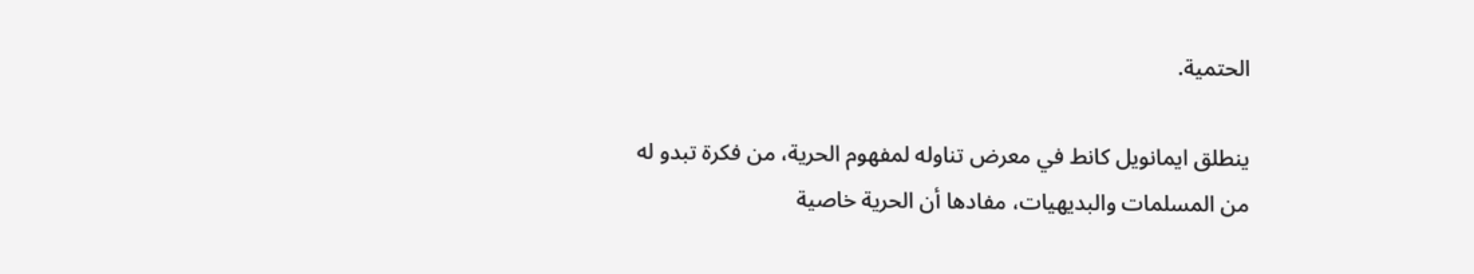الحتمية.

ينطلق ايمانويل كانط في معرض تناوله لمفهوم الحرية، من فكرة تبدو له من المسلمات والبديهيات، مفادها أن الحرية خاصية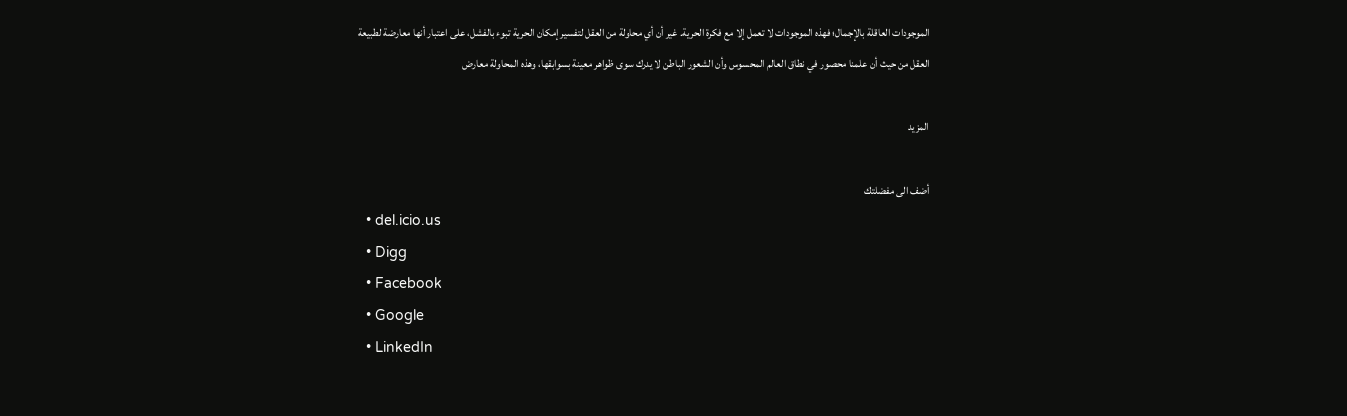الموجودات العاقلة بالإجمال؛ فهذه الموجودات لا تعمل إلا مع فكرة الحرية. غير أن أي محاولة من العقل لتفسير إمكان الحرية تبوء بالفشل، على اعتبار أنها معارضة لطبيعة العقل من حيث أن علمنا محصور في نطاق العالم المحسوس وأن الشعور الباطن لا يدرك سوى ظواهر معينة بسوابقها، وهذه المحاولة معارض

المزيد

أضف الى مفضلتك
  • del.icio.us
  • Digg
  • Facebook
  • Google
  • LinkedIn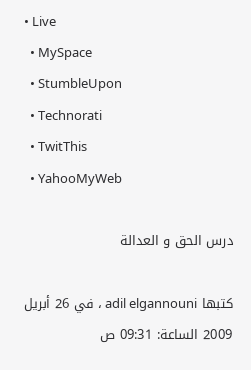• Live
  • MySpace
  • StumbleUpon
  • Technorati
  • TwitThis
  • YahooMyWeb

درس الحق و العدالة

كتبها adil elgannouni ، في 26 أبريل 2009 الساعة: 09:31 ص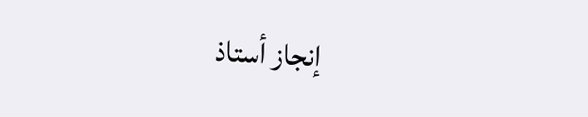إنجاز أستاذ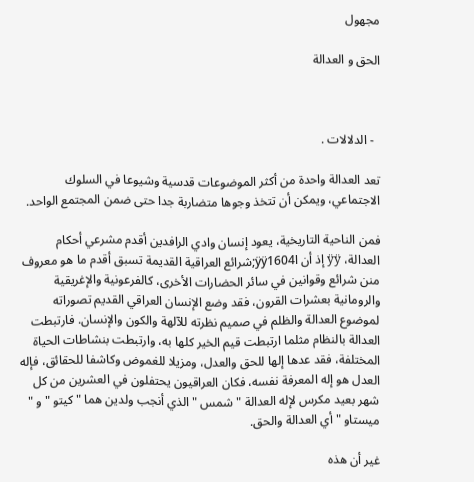مجهول

الحق و العدالة



  - الدلالات .

تعد العدالة واحدة من أكثر الموضوعات قدسية وشيوعا في السلوك الاجتماعي، ويمكن أن تتخذ وجوها متضاربة جدا حتى ضمن المجتمع الواحد.

فمن الناحية التاريخية، يعود إنسان وادي الرافدين أقدم مشرعي أحكام العدالة، ÿÿ إذ أن اÿÿ1604;شرائع العراقية القديمة تسبق أقدم ما هو معروف منن شرائع وقوانين في سائر الحضارات الأخرى، كالفرعونية والإغريقية والرومانية بعشرات القرون، فقد وضع الإنسان العراقي القديم تصوراته لموضوع العدالة والظلم في صميم نظرته للآلهة والكون والإنسان. فارتبطت العدالة بالنظام مثلما ارتبطت قيم الخير كلها به، وارتبطت بنشاطات الحياة المختلفة، فقد عدها إلها للحق والعدل، ومزيلا للغموض وكاشفا للحقائق، فإله العدل هو إله المعرفة نفسه، فكان العراقيون يحتفلون في العشرين من كل شهر بعيد مكرس لإله العدالة " شمس " الذي أنجب ولدين هما " كيتو " و " ميستاو " أي العدالة والحق.

غير أن هذه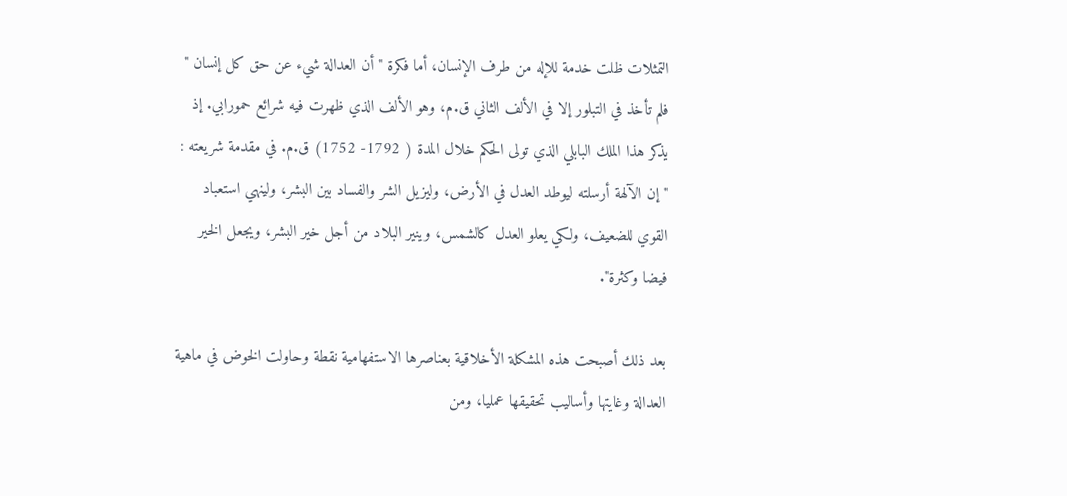التمثلات ظلت خدمة للإله من طرف الإنسان، أما فكرة " أن العدالة شيء عن حق كل إنسان " فلم تأخذ في التبلور إلا في الألف الثاني ق.م، وهو الألف الذي ظهرت فيه شرائع حمورابي. إذ يذكر هذا الملك البابلي الذي تولى الحكم خلال المدة ( 1792- 1752) ق.م. في مقدمة شريعته : " إن الآلهة أرسلته ليوطد العدل في الأرض، وليزيل الشر والفساد بين البشر، ولينهي استعباد القوي للضعيف، ولكي يعلو العدل كالشمس، وينير البلاد من أجل خير البشر، ويجعل الخير فيضا وكثرة".

بعد ذلك أصبحت هذه المشكلة الأخلاقية بعناصرها الاستفهامية نقطة وحاولت الخوض في ماهية العدالة وغايتها وأساليب تحقيقها عمليا، ومن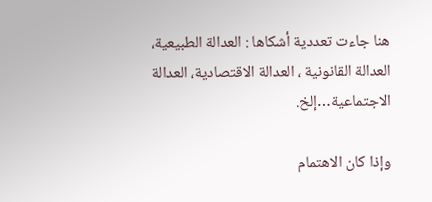هنا جاءت تعددية أشكاها : العدالة الطبيعية، العدالة القانونية ، العدالة الاقتصادية، العدالة الاجتماعية…إلخ.

وإذا كان الاهتمام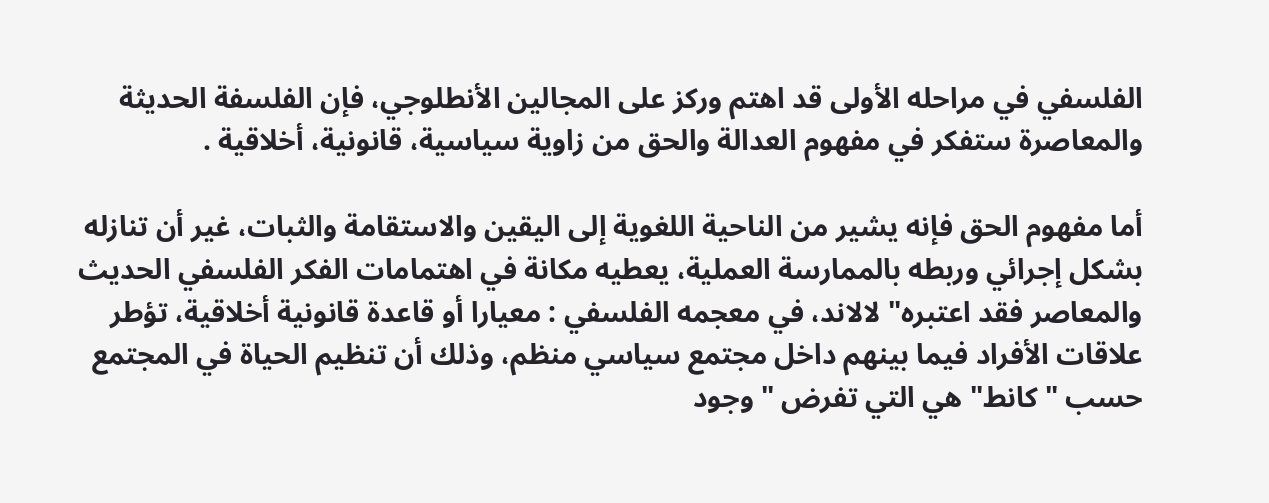الفلسفي في مراحله الأولى قد اهتم وركز على المجالين الأنطلوجي، فإن الفلسفة الحديثة والمعاصرة ستفكر في مفهوم العدالة والحق من زاوية سياسية، قانونية، أخلاقية .

أما مفهوم الحق فإنه يشير من الناحية اللغوية إلى اليقين والاستقامة والثبات، غير أن تنازله بشكل إجرائي وربطه بالممارسة العملية، يعطيه مكانة في اهتمامات الفكر الفلسفي الحديث والمعاصر فقد اعتبره" لالاند، في معجمه الفلسفي : معيارا أو قاعدة قانونية أخلاقية، تؤطر علاقات الأفراد فيما بينهم داخل مجتمع سياسي منظم، وذلك أن تنظيم الحياة في المجتمع حسب " كانط" هي التي تفرض " وجود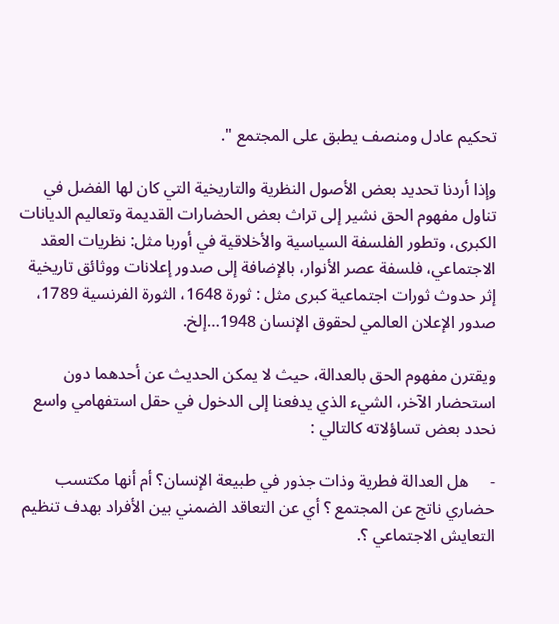تحكيم عادل ومنصف يطبق على المجتمع ".

وإذا أردنا تحديد بعض الأصول النظرية والتاريخية التي كان لها الفضل في تناول مفهوم الحق نشير إلى تراث بعض الحضارات القديمة وتعاليم الديانات الكبرى، وتطور الفلسفة السياسية والأخلاقية في أوربا مثل: نظريات العقد الاجتماعي، فلسفة عصر الأنوار، بالإضافة إلى صدور إعلانات ووثائق تاريخية إثر حدوث ثورات اجتماعية كبرى مثل : ثورة 1648، الثورة الفرنسية 1789، صدور الإعلان العالمي لحقوق الإنسان 1948…إلخ.

ويقترن مفهوم الحق بالعدالة، حيث لا يمكن الحديث عن أحدهما دون استحضار الآخر، الشيء الذي يدفعنا إلى الدخول في حقل استفهامي واسع نحدد بعض تساؤلاته كالتالي :

-     هل العدالة فطرية وذات جذور في طبيعة الإنسان؟ أم أنها مكتسب حضاري ناتج عن المجتمع ؟ أي عن التعاقد الضمني بين الأفراد بهدف تنظيم التعايش الاجتماعي ؟.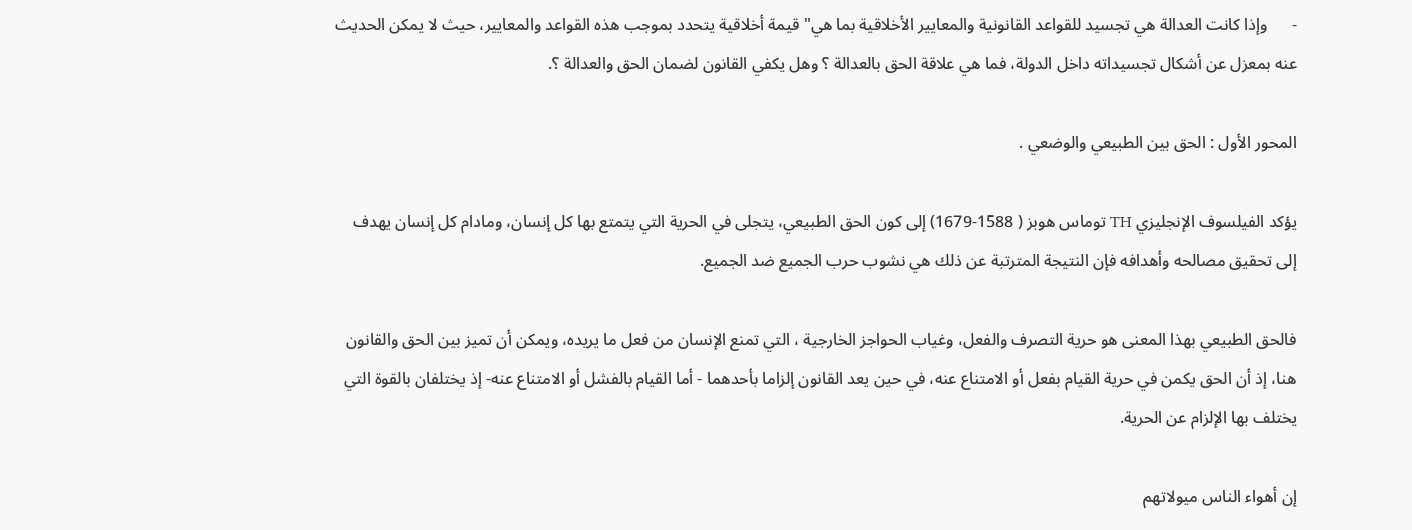-      وإذا كانت العدالة هي تجسيد للقواعد القانونية والمعايير الأخلاقية بما هي" قيمة أخلاقية يتحدد بموجب هذه القواعد والمعايير، حيث لا يمكن الحديث عنه بمعزل عن أشكال تجسيداته داخل الدولة، فما هي علاقة الحق بالعدالة ؟ وهل يكفي القانون لضمان الحق والعدالة ؟.

المحور الأول : الحق بين الطبيعي والوضعي .

يؤكد الفيلسوف الإنجليزي TH توماس هوبز ( 1588-1679) إلى كون الحق الطبيعي، يتجلى في الحرية التي يتمتع بها كل إنسان، ومادام كل إنسان يهدف إلى تحقيق مصالحه وأهدافه فإن النتيجة المترتبة عن ذلك هي نشوب حرب الجميع ضد الجميع.

فالحق الطبيعي بهذا المعنى هو حرية التصرف والفعل، وغياب الحواجز الخارجية ، التي تمنع الإنسان من فعل ما يريده، ويمكن أن تميز بين الحق والقانون هنا، إذ أن الحق يكمن في حرية القيام بفعل أو الامتناع عنه، في حين يعد القانون إلزاما بأحدهما - أما القيام بالفشل أو الامتناع عنه- إذ يختلفان بالقوة التي يختلف بها الإلزام عن الحرية.

إن أهواء الناس ميولاتهم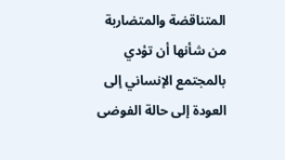المتناقضة والمتضاربة من شأنها أن تؤدي بالمجتمع الإنساني إلى العودة إلى حالة الفوضى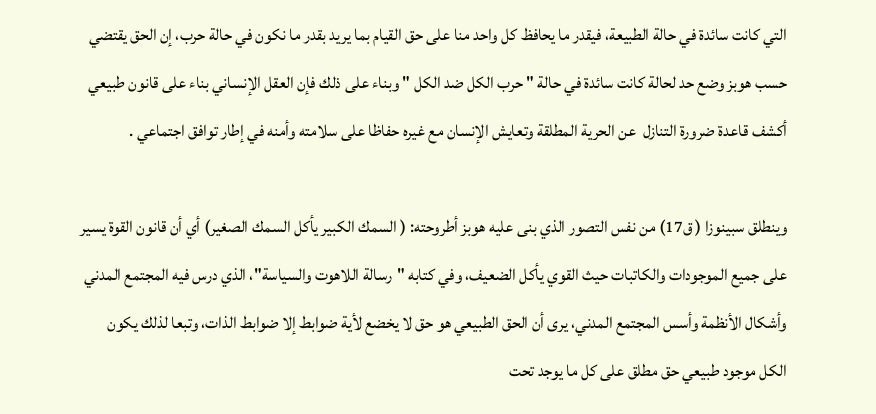التي كانت سائدة في حالة الطبيعة، فيقدر ما يحافظ كل واحد منا على حق القيام بما يريد بقدر ما نكون في حالة حرب، إن الحق يقتضي حسب هوبز وضع حد لحالة كانت سائدة في حالة " حرب الكل ضد الكل " وبناء على ذلك فإن العقل الإنساني بناء على قانون طبيعي أكشف قاعدة ضرورة التنازل  عن الحرية المطلقة وتعايش الإنسان مع غيره حفاظا على سلامته وأمنه في إطار توافق اجتماعي .

وينطلق سبينوزا ( ق17) من نفس التصور الذي بنى عليه هوبز أطروحته: ( السمك الكبير يأكل السمك الصغير) أي أن قانون القوة يسير على جميع الموجودات والكاتبات حيث القوي يأكل الضعيف، وفي كتابه "رسالة اللاهوت والسياسة"، الذي درس فيه المجتمع المدني وأشكال الأنظمة وأسس المجتمع المدني، يرى أن الحق الطبيعي هو حق لا يخضع لأية ضوابط إلا ضوابط الذات، وتبعا لذلك يكون الكل موجود طبيعي حق مطلق على كل ما يوجد تحت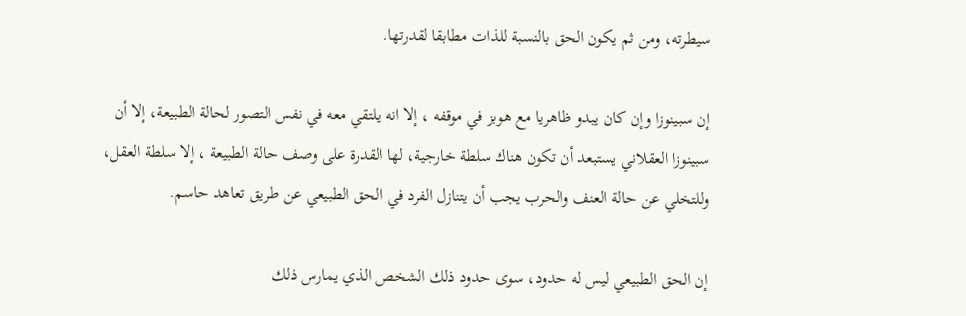سيطرته، ومن ثم يكون الحق بالنسبة للذات مطابقا لقدرتها.

إن سبينوزا وإن كان يبدو ظاهريا مع هوبز في موقفه ، إلا انه يلتقي معه في نفس التصور لحالة الطبيعة، إلا أن سبينوزا العقلاني يستبعد أن تكون هناك سلطة خارجية، لها القدرة على وصف حالة الطبيعة ، إلا سلطة العقل، وللتخلي عن حالة العنف والحرب يجب أن يتنازل الفرد في الحق الطبيعي عن طريق تعاهد حاسم.

إن الحق الطبيعي ليس له حدود، سوى حدود ذلك الشخص الذي يمارس ذلك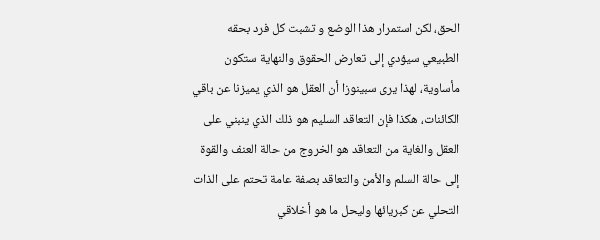الحق، لكن استمرار هذا الوضع و تشبت كل فرد بحقه الطبيعي سيؤدي إلى تعارض الحقوق والنهاية ستكون مأساوية، لهذا يرى سبينوزا أن العقل هو الذي يميزنا عن باقي الكائنات، هكذا فإن التعاقد السليم هو ذلك الذي ينبني على العقل والغاية من التعاقد هو الخروج من حالة العنف والقوة إلى حالة السلم والأمن والتعاقد بصفة عامة تحتم على الذات التحلي عن كبريائها وليحل ما هو أخلاقي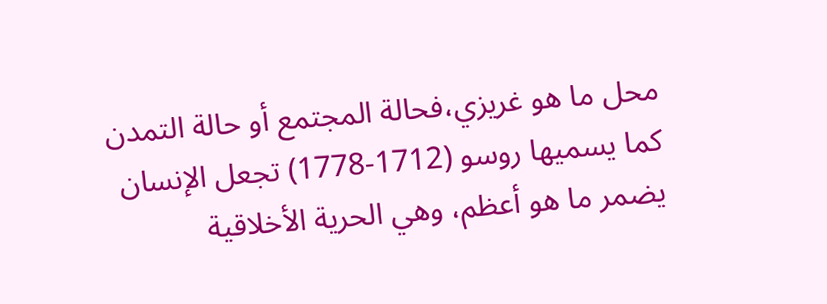محل ما هو غريزي،فحالة المجتمع أو حالة التمدن كما يسميها روسو (1712-1778) تجعل الإنسان يضمر ما هو أعظم، وهي الحرية الأخلاقية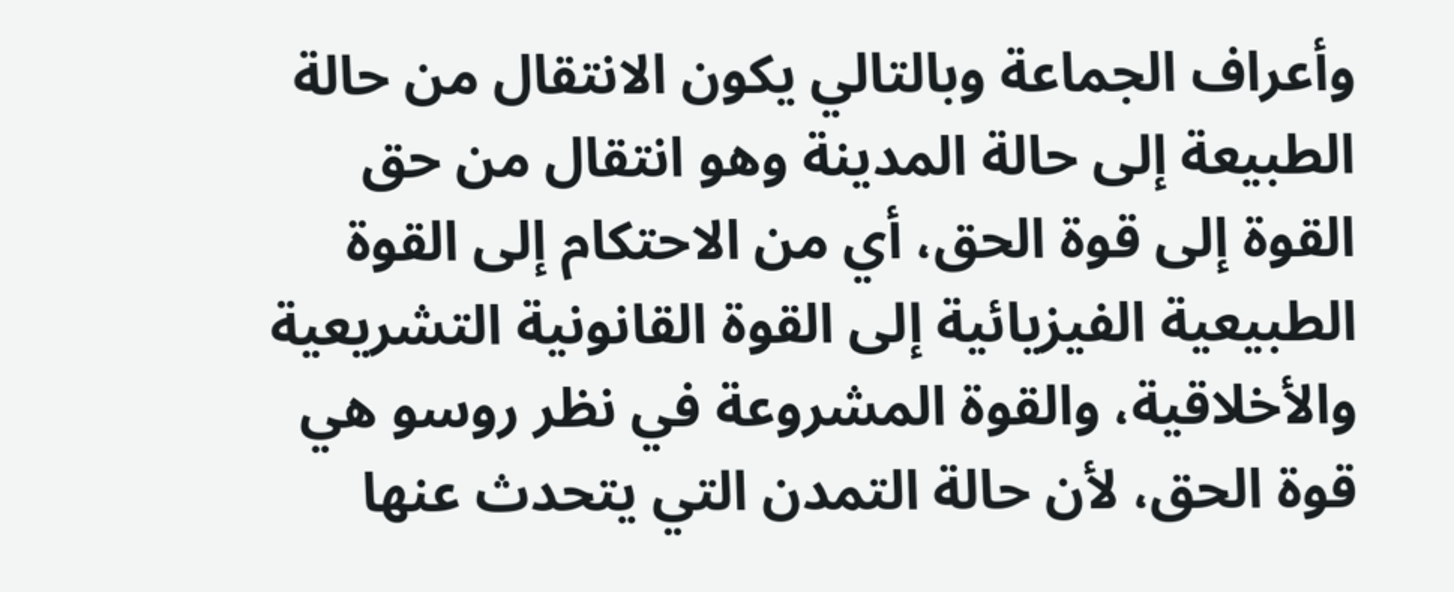وأعراف الجماعة وبالتالي يكون الانتقال من حالة الطبيعة إلى حالة المدينة وهو انتقال من حق القوة إلى قوة الحق، أي من الاحتكام إلى القوة الطبيعية الفيزيائية إلى القوة القانونية التشريعية  والأخلاقية، والقوة المشروعة في نظر روسو هي قوة الحق، لأن حالة التمدن التي يتحدث عنها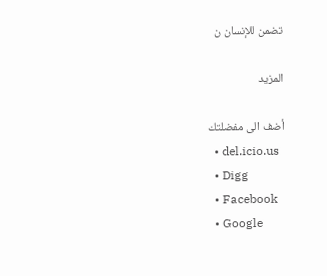تضمن للإنسان ن

المزيد

أضف الى مفضلتك
  • del.icio.us
  • Digg
  • Facebook
  • Google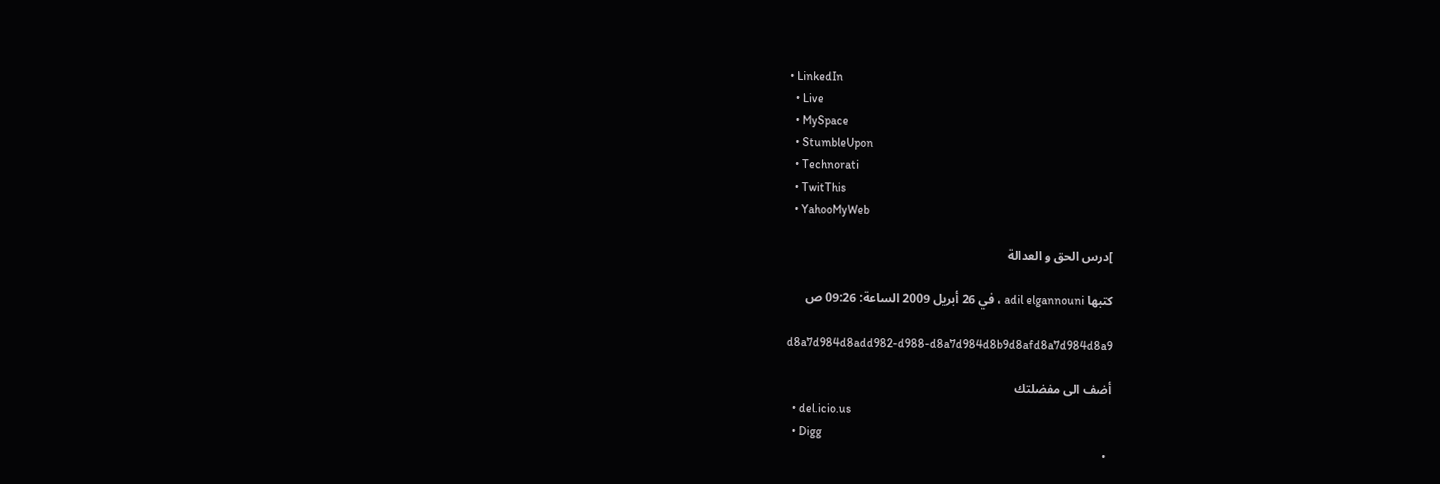• LinkedIn
  • Live
  • MySpace
  • StumbleUpon
  • Technorati
  • TwitThis
  • YahooMyWeb

]درس الحق و العدالة

كتبها adil elgannouni ، في 26 أبريل 2009 الساعة: 09:26 ص

d8a7d984d8add982-d988-d8a7d984d8b9d8afd8a7d984d8a9

أضف الى مفضلتك
  • del.icio.us
  • Digg
  •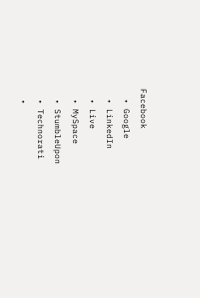Facebook
  • Google
  • LinkedIn
  • Live
  • MySpace
  • StumbleUpon
  • Technorati
  •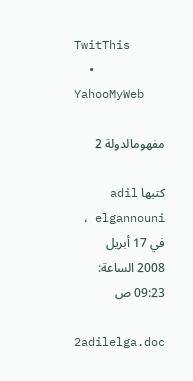TwitThis
  • YahooMyWeb

مفهومالدولة 2

كتبها adil elgannouni ، في 17 أبريل 2008 الساعة: 09:23 ص

2adilelga.doc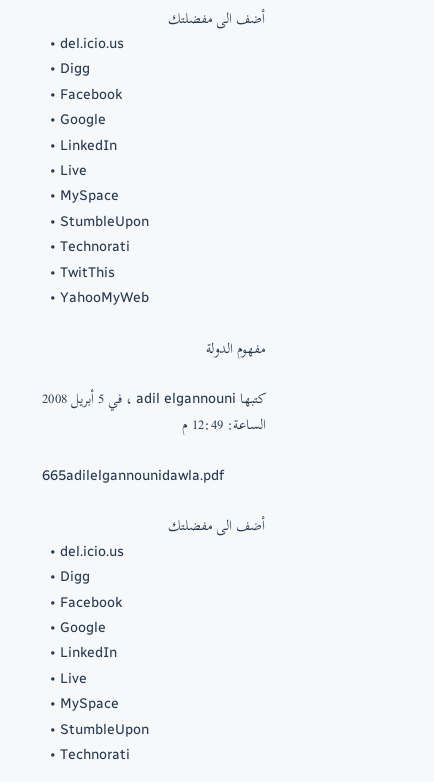أضف الى مفضلتك
  • del.icio.us
  • Digg
  • Facebook
  • Google
  • LinkedIn
  • Live
  • MySpace
  • StumbleUpon
  • Technorati
  • TwitThis
  • YahooMyWeb

مفهوم الدولة

كتبها adil elgannouni ، في 5 أبريل 2008 الساعة: 12:49 م

665adilelgannounidawla.pdf

أضف الى مفضلتك
  • del.icio.us
  • Digg
  • Facebook
  • Google
  • LinkedIn
  • Live
  • MySpace
  • StumbleUpon
  • Technorati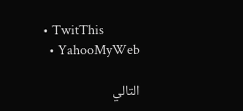• TwitThis
  • YahooMyWeb

التالي